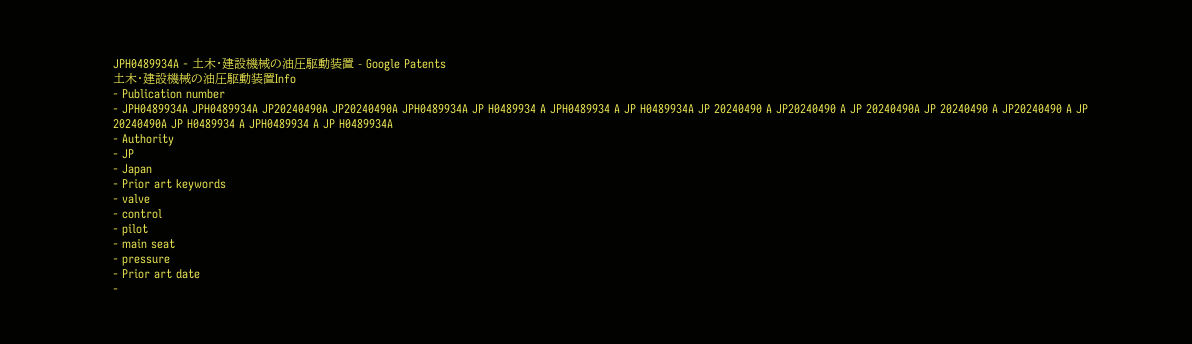JPH0489934A - 土木・建設機械の油圧駆動装置 - Google Patents
土木・建設機械の油圧駆動装置Info
- Publication number
- JPH0489934A JPH0489934A JP20240490A JP20240490A JPH0489934A JP H0489934 A JPH0489934 A JP H0489934A JP 20240490 A JP20240490 A JP 20240490A JP 20240490 A JP20240490 A JP 20240490A JP H0489934 A JPH0489934 A JP H0489934A
- Authority
- JP
- Japan
- Prior art keywords
- valve
- control
- pilot
- main seat
- pressure
- Prior art date
-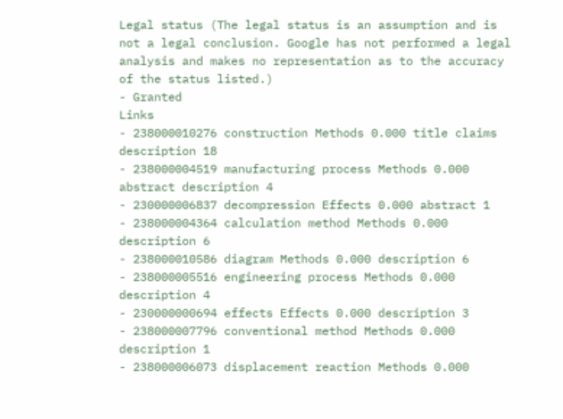Legal status (The legal status is an assumption and is not a legal conclusion. Google has not performed a legal analysis and makes no representation as to the accuracy of the status listed.)
- Granted
Links
- 238000010276 construction Methods 0.000 title claims description 18
- 238000004519 manufacturing process Methods 0.000 abstract description 4
- 230000006837 decompression Effects 0.000 abstract 1
- 238000004364 calculation method Methods 0.000 description 6
- 238000010586 diagram Methods 0.000 description 6
- 238000005516 engineering process Methods 0.000 description 4
- 230000000694 effects Effects 0.000 description 3
- 238000007796 conventional method Methods 0.000 description 1
- 238000006073 displacement reaction Methods 0.000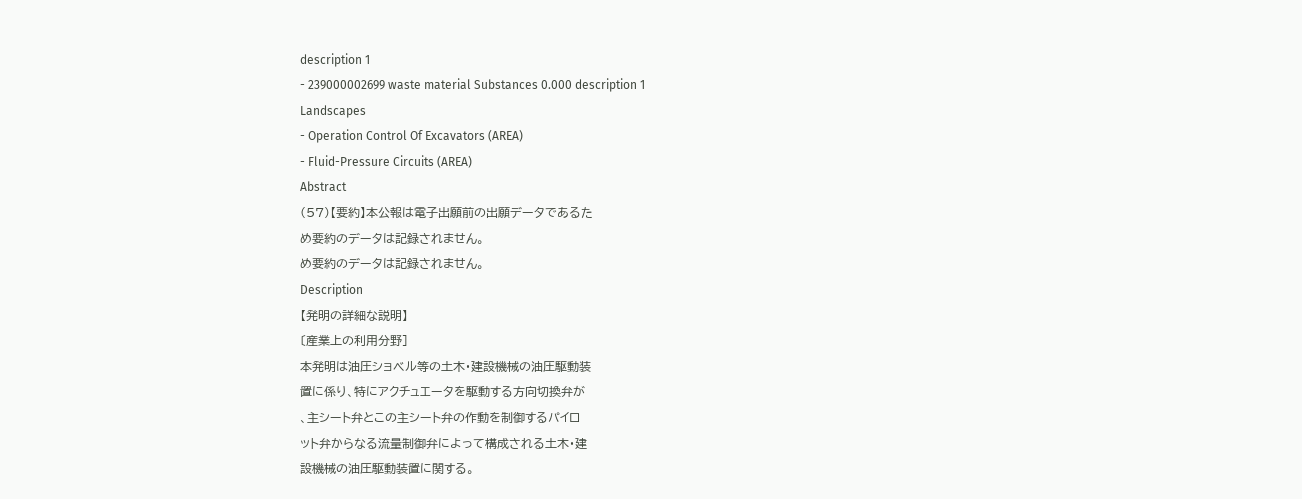description 1
- 239000002699 waste material Substances 0.000 description 1
Landscapes
- Operation Control Of Excavators (AREA)
- Fluid-Pressure Circuits (AREA)
Abstract
(57)【要約】本公報は電子出願前の出願データであるた
め要約のデータは記録されません。
め要約のデータは記録されません。
Description
【発明の詳細な説明】
〔産業上の利用分野]
本発明は油圧ショベル等の土木・建設機械の油圧駆動装
置に係り、特にアクチュエータを駆動する方向切換弁が
、主シート弁とこの主シート弁の作動を制御するパイロ
ット弁からなる流量制御弁によって構成される土木・建
設機械の油圧駆動装置に関する。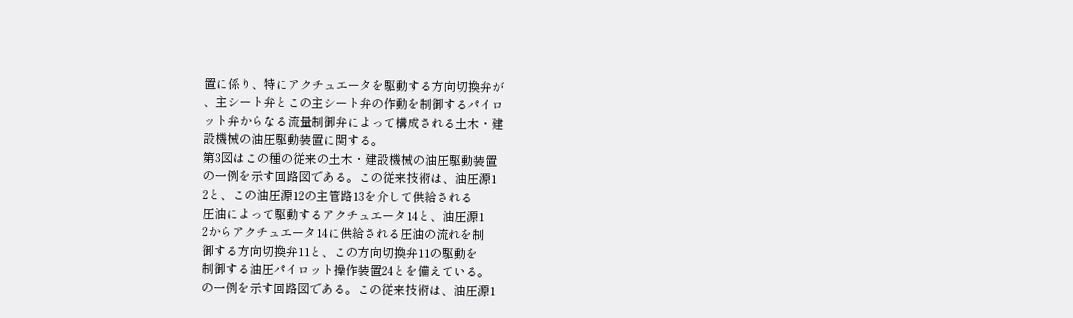置に係り、特にアクチュエータを駆動する方向切換弁が
、主シート弁とこの主シート弁の作動を制御するパイロ
ット弁からなる流量制御弁によって構成される土木・建
設機械の油圧駆動装置に関する。
第3図はこの種の従来の土木・建設機械の油圧駆動装置
の一例を示す回路図である。この従来技術は、油圧源1
2と、この油圧源12の主管路13を介して供給される
圧油によって駆動するアクチュエータ14と、油圧源1
2からアクチュエータ14に供給される圧油の流れを制
御する方向切換弁11と、この方向切換弁11の駆動を
制御する油圧パイロット操作装置24とを備えている。
の一例を示す回路図である。この従来技術は、油圧源1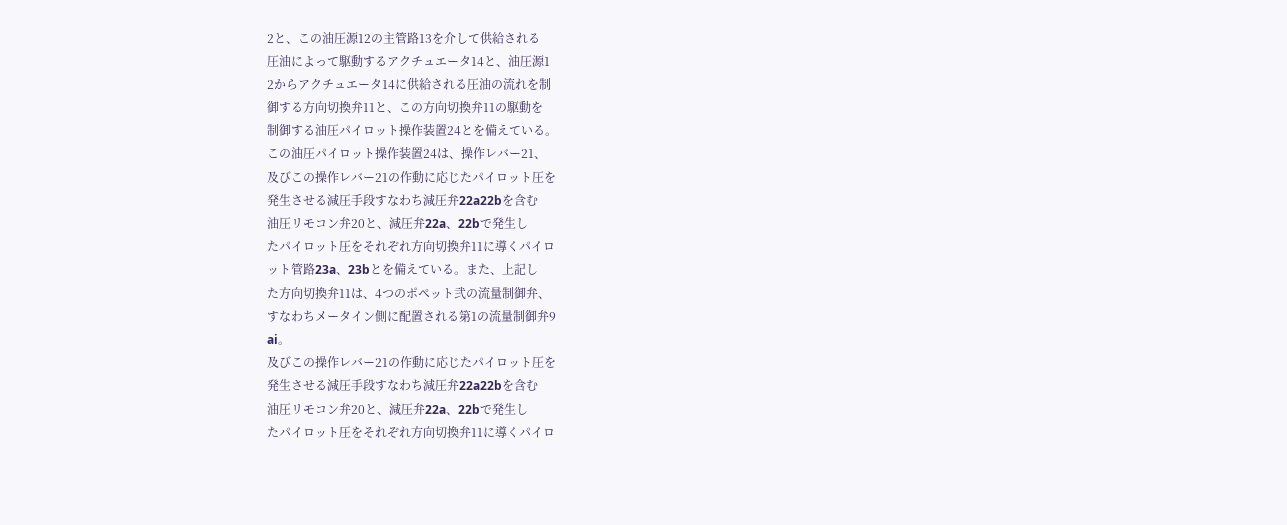2と、この油圧源12の主管路13を介して供給される
圧油によって駆動するアクチュエータ14と、油圧源1
2からアクチュエータ14に供給される圧油の流れを制
御する方向切換弁11と、この方向切換弁11の駆動を
制御する油圧パイロット操作装置24とを備えている。
この油圧パイロット操作装置24は、操作レバー21、
及びこの操作レバー21の作動に応じたパイロット圧を
発生させる減圧手段すなわち減圧弁22a22bを含む
油圧リモコン弁20と、減圧弁22a、22bで発生し
たパイロット圧をそれぞれ方向切換弁11に導くパイロ
ット管路23a、23bとを備えている。また、上記し
た方向切換弁11は、4つのポペット弐の流量制御弁、
すなわちメータイン側に配置される第1の流量制御弁9
ai。
及びこの操作レバー21の作動に応じたパイロット圧を
発生させる減圧手段すなわち減圧弁22a22bを含む
油圧リモコン弁20と、減圧弁22a、22bで発生し
たパイロット圧をそれぞれ方向切換弁11に導くパイロ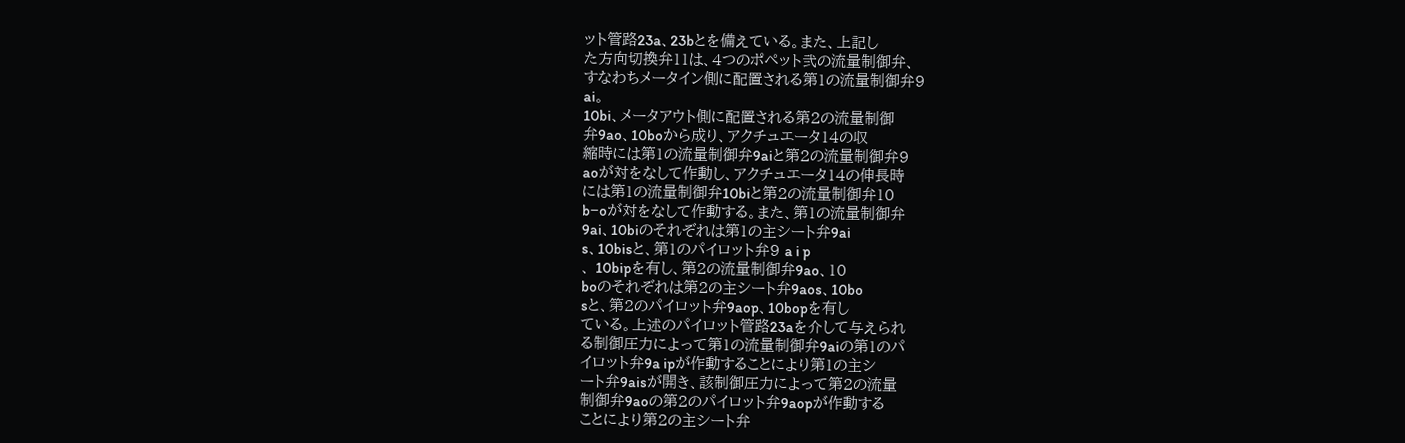ット管路23a、23bとを備えている。また、上記し
た方向切換弁11は、4つのポペット弐の流量制御弁、
すなわちメータイン側に配置される第1の流量制御弁9
ai。
10bi、メータアウト側に配置される第2の流量制御
弁9ao、10boから成り、アクチュエータ14の収
縮時には第1の流量制御弁9aiと第2の流量制御弁9
aoが対をなして作動し、アクチュエータ14の伸長時
には第1の流量制御弁10biと第2の流量制御弁10
b−oが対をなして作動する。また、第1の流量制御弁
9ai、10biのそれぞれは第1の主シート弁9ai
s、10bisと、第1のパイロット弁9 a i p
、 10bipを有し、第2の流量制御弁9ao、10
boのそれぞれは第2の主シート弁9aos、10bo
sと、第2のパイロット弁9aop、10bopを有し
ている。上述のパイロット管路23aを介して与えられ
る制御圧力によって第1の流量制御弁9aiの第1のパ
イロット弁9a ipが作動することにより第1の主シ
ート弁9aisが開き、該制御圧力によって第2の流量
制御弁9aoの第2のパイロット弁9aopが作動する
ことにより第2の主シート弁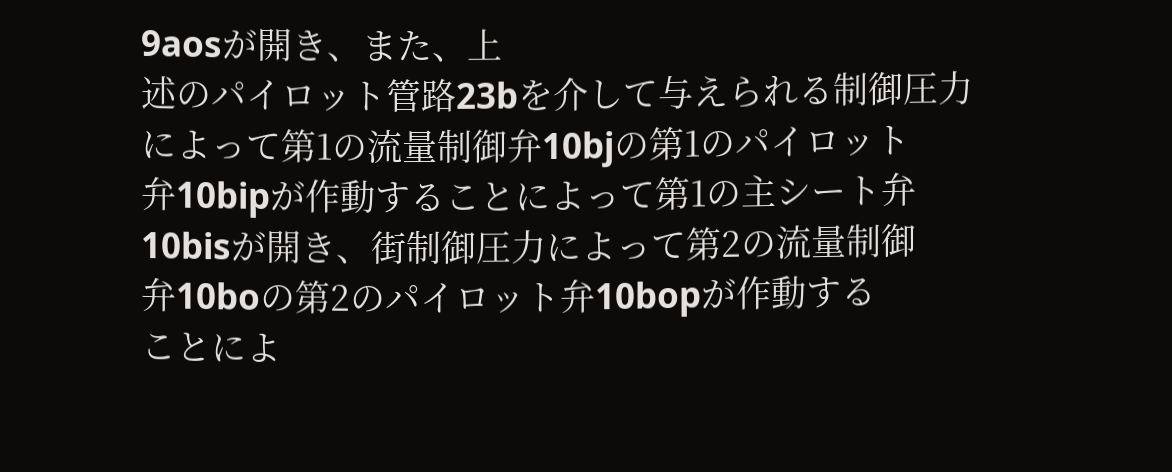9aosが開き、また、上
述のパイロット管路23bを介して与えられる制御圧力
によって第1の流量制御弁10bjの第1のパイロット
弁10bipが作動することによって第1の主シート弁
10bisが開き、街制御圧力によって第2の流量制御
弁10boの第2のパイロット弁10bopが作動する
ことによ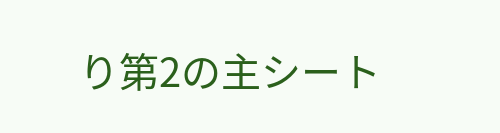り第2の主シート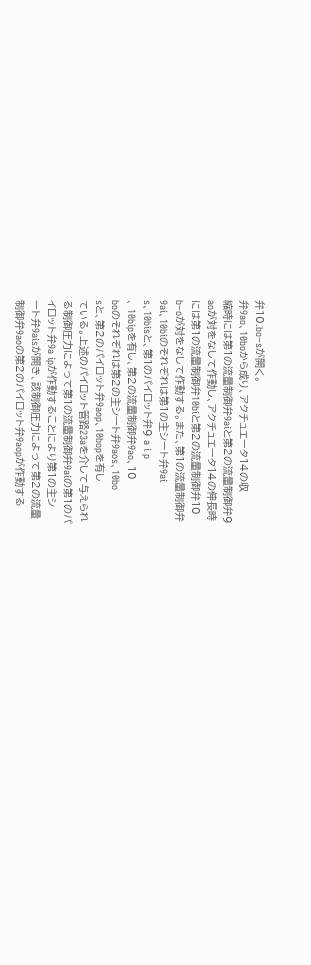弁10.bo−sが開く。
弁9ao、10boから成り、アクチュエータ14の収
縮時には第1の流量制御弁9aiと第2の流量制御弁9
aoが対をなして作動し、アクチュエータ14の伸長時
には第1の流量制御弁10biと第2の流量制御弁10
b−oが対をなして作動する。また、第1の流量制御弁
9ai、10biのそれぞれは第1の主シート弁9ai
s、10bisと、第1のパイロット弁9 a i p
、 10bipを有し、第2の流量制御弁9ao、10
boのそれぞれは第2の主シート弁9aos、10bo
sと、第2のパイロット弁9aop、10bopを有し
ている。上述のパイロット管路23aを介して与えられ
る制御圧力によって第1の流量制御弁9aiの第1のパ
イロット弁9a ipが作動することにより第1の主シ
ート弁9aisが開き、該制御圧力によって第2の流量
制御弁9aoの第2のパイロット弁9aopが作動する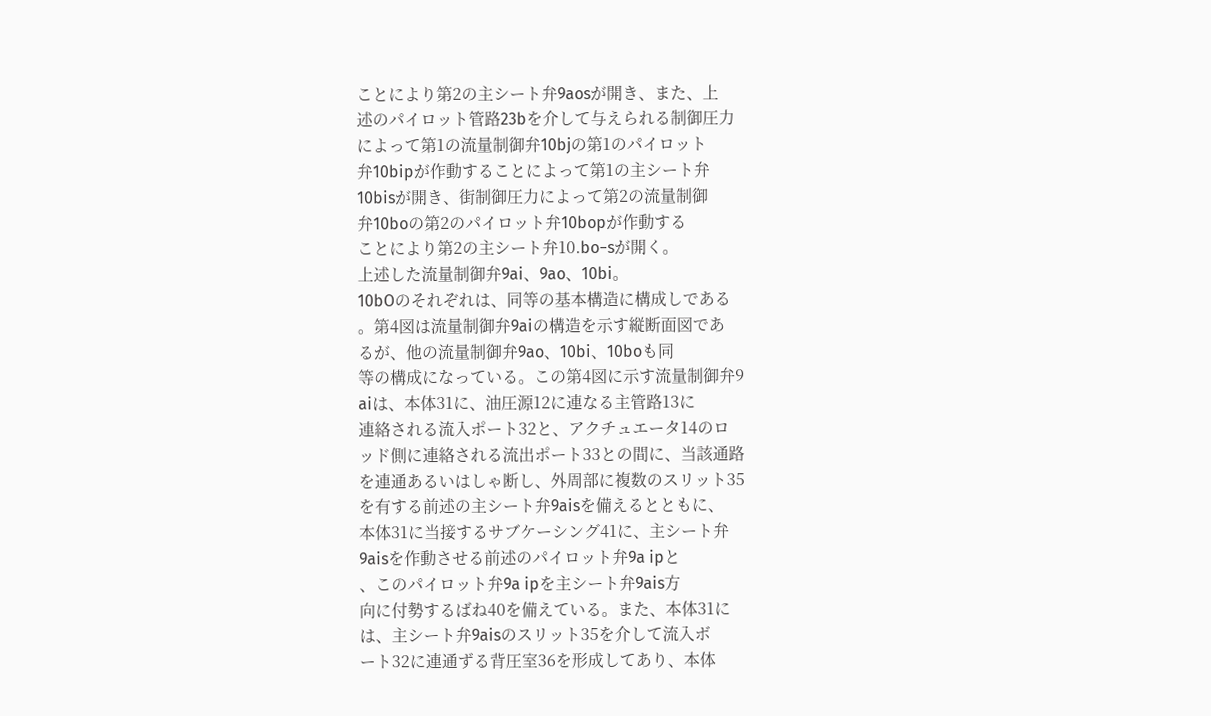ことにより第2の主シート弁9aosが開き、また、上
述のパイロット管路23bを介して与えられる制御圧力
によって第1の流量制御弁10bjの第1のパイロット
弁10bipが作動することによって第1の主シート弁
10bisが開き、街制御圧力によって第2の流量制御
弁10boの第2のパイロット弁10bopが作動する
ことにより第2の主シート弁10.bo−sが開く。
上述した流量制御弁9ai、9ao、10bi。
10bOのそれぞれは、同等の基本構造に構成しである
。第4図は流量制御弁9aiの構造を示す縦断面図であ
るが、他の流量制御弁9ao、10bi、10boも同
等の構成になっている。この第4図に示す流量制御弁9
aiは、本体31に、油圧源12に連なる主管路13に
連絡される流入ポート32と、アクチュエータ14のロ
ッド側に連絡される流出ポート33との間に、当該通路
を連通あるいはしゃ断し、外周部に複数のスリット35
を有する前述の主シート弁9aisを備えるとともに、
本体31に当接するサブケーシング41に、主シート弁
9aisを作動させる前述のパイロット弁9a ipと
、このパイロット弁9a ipを主シート弁9ais方
向に付勢するばね40を備えている。また、本体31に
は、主シート弁9aisのスリット35を介して流入ボ
ート32に連通ずる背圧室36を形成してあり、本体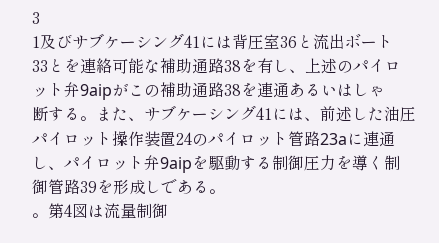3
1及びサブケーシング41には背圧室36と流出ボート
33とを連絡可能な補助通路38を有し、上述のパイロ
ット弁9aipがこの補助通路38を連通あるいはしゃ
断する。また、サブケーシング41には、前述した油圧
パイロット操作装置24のパイロット管路23aに連通
し、パイロット弁9aipを駆動する制御圧力を導く制
御管路39を形成しである。
。第4図は流量制御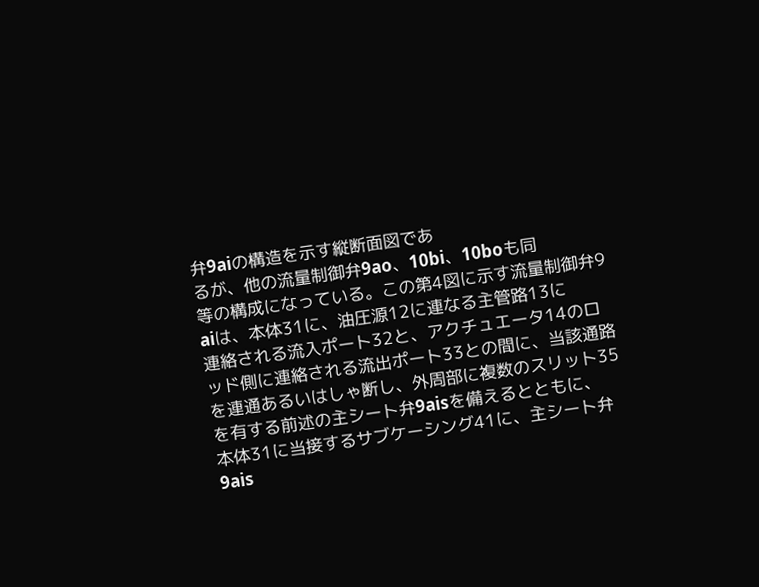弁9aiの構造を示す縦断面図であ
るが、他の流量制御弁9ao、10bi、10boも同
等の構成になっている。この第4図に示す流量制御弁9
aiは、本体31に、油圧源12に連なる主管路13に
連絡される流入ポート32と、アクチュエータ14のロ
ッド側に連絡される流出ポート33との間に、当該通路
を連通あるいはしゃ断し、外周部に複数のスリット35
を有する前述の主シート弁9aisを備えるとともに、
本体31に当接するサブケーシング41に、主シート弁
9ais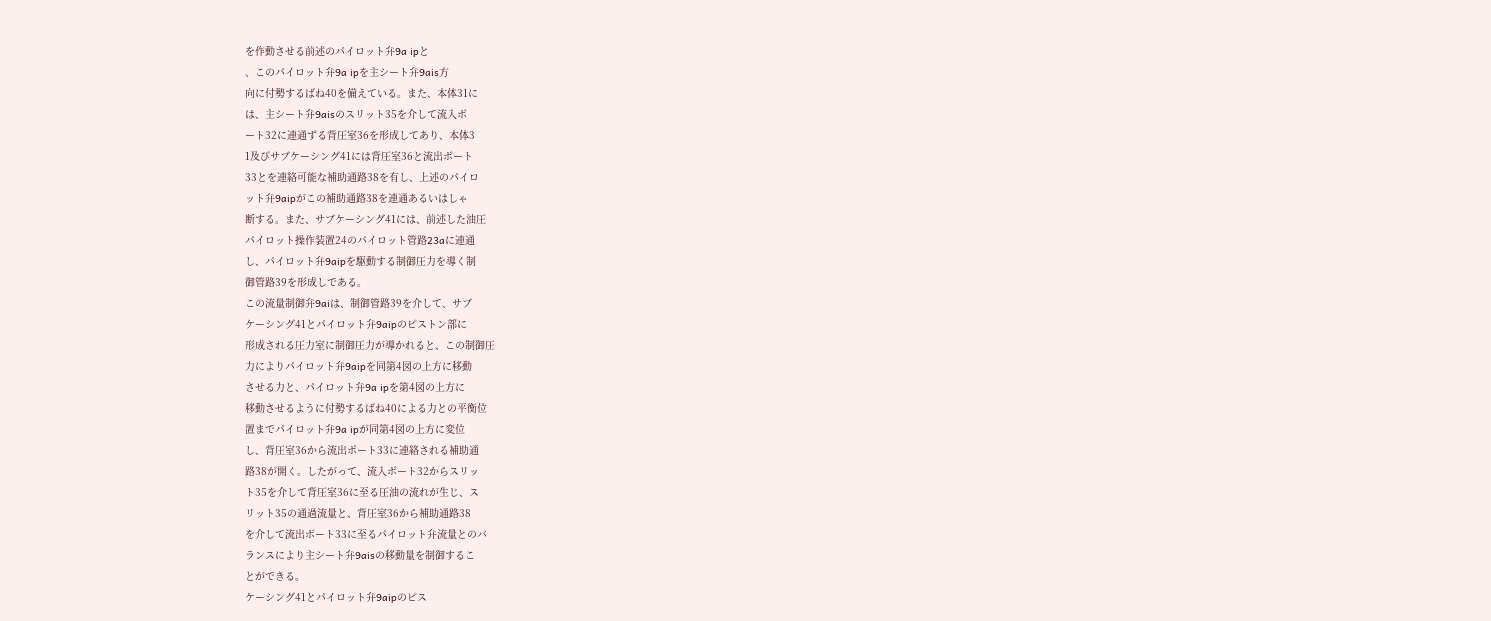を作動させる前述のパイロット弁9a ipと
、このパイロット弁9a ipを主シート弁9ais方
向に付勢するばね40を備えている。また、本体31に
は、主シート弁9aisのスリット35を介して流入ボ
ート32に連通ずる背圧室36を形成してあり、本体3
1及びサブケーシング41には背圧室36と流出ボート
33とを連絡可能な補助通路38を有し、上述のパイロ
ット弁9aipがこの補助通路38を連通あるいはしゃ
断する。また、サブケーシング41には、前述した油圧
パイロット操作装置24のパイロット管路23aに連通
し、パイロット弁9aipを駆動する制御圧力を導く制
御管路39を形成しである。
この流量制御弁9aiは、制御管路39を介して、サブ
ケーシング41とパイロット弁9aipのピストン部に
形成される圧力室に制御圧力が導かれると、この制御圧
力によりパイロット弁9aipを同第4図の上方に移動
させる力と、パイロット弁9a ipを第4図の上方に
移動させるように付勢するばね40による力との平衡位
置までパイロット弁9a ipが同第4図の上方に変位
し、背圧室36から流出ポート33に連絡される補助通
路38が開く。したがって、流入ボート32からスリッ
ト35を介して背圧室36に至る圧油の流れが生じ、ス
リット35の通過流量と、背圧室36から補助通路38
を介して流出ボート33に至るパイロット弁流量とのバ
ランスにより主シート弁9aisの移動量を制御するこ
とができる。
ケーシング41とパイロット弁9aipのピス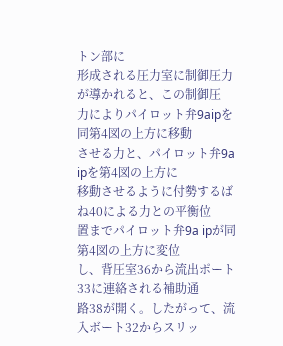トン部に
形成される圧力室に制御圧力が導かれると、この制御圧
力によりパイロット弁9aipを同第4図の上方に移動
させる力と、パイロット弁9a ipを第4図の上方に
移動させるように付勢するばね40による力との平衡位
置までパイロット弁9a ipが同第4図の上方に変位
し、背圧室36から流出ポート33に連絡される補助通
路38が開く。したがって、流入ボート32からスリッ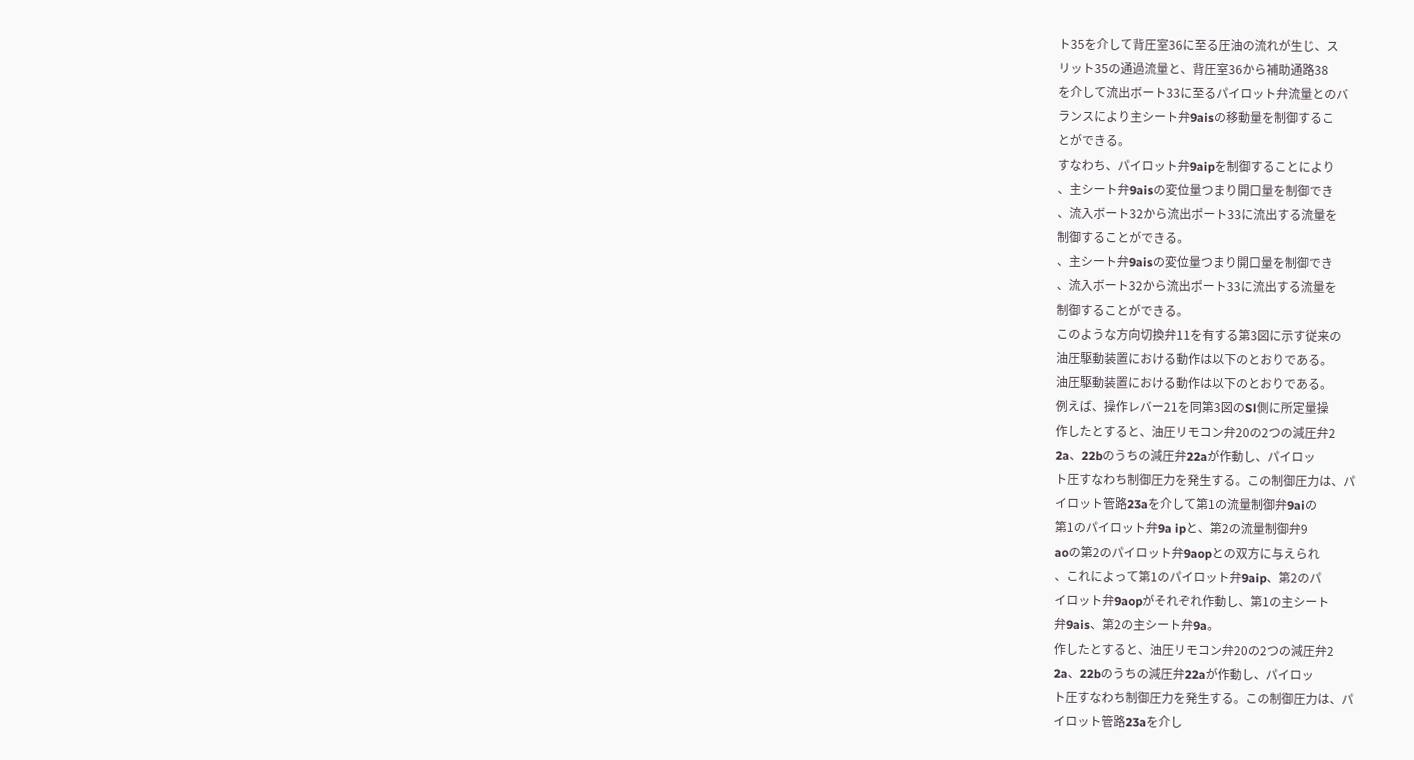ト35を介して背圧室36に至る圧油の流れが生じ、ス
リット35の通過流量と、背圧室36から補助通路38
を介して流出ボート33に至るパイロット弁流量とのバ
ランスにより主シート弁9aisの移動量を制御するこ
とができる。
すなわち、パイロット弁9aipを制御することにより
、主シート弁9aisの変位量つまり開口量を制御でき
、流入ボート32から流出ポート33に流出する流量を
制御することができる。
、主シート弁9aisの変位量つまり開口量を制御でき
、流入ボート32から流出ポート33に流出する流量を
制御することができる。
このような方向切換弁11を有する第3図に示す従来の
油圧駆動装置における動作は以下のとおりである。
油圧駆動装置における動作は以下のとおりである。
例えば、操作レバー21を同第3図のSl側に所定量操
作したとすると、油圧リモコン弁20の2つの減圧弁2
2a、22bのうちの減圧弁22aが作動し、パイロッ
ト圧すなわち制御圧力を発生する。この制御圧力は、パ
イロット管路23aを介して第1の流量制御弁9aiの
第1のパイロット弁9a ipと、第2の流量制御弁9
aoの第2のパイロット弁9aopとの双方に与えられ
、これによって第1のパイロット弁9aip、第2のパ
イロット弁9aopがそれぞれ作動し、第1の主シート
弁9ais、第2の主シート弁9a。
作したとすると、油圧リモコン弁20の2つの減圧弁2
2a、22bのうちの減圧弁22aが作動し、パイロッ
ト圧すなわち制御圧力を発生する。この制御圧力は、パ
イロット管路23aを介し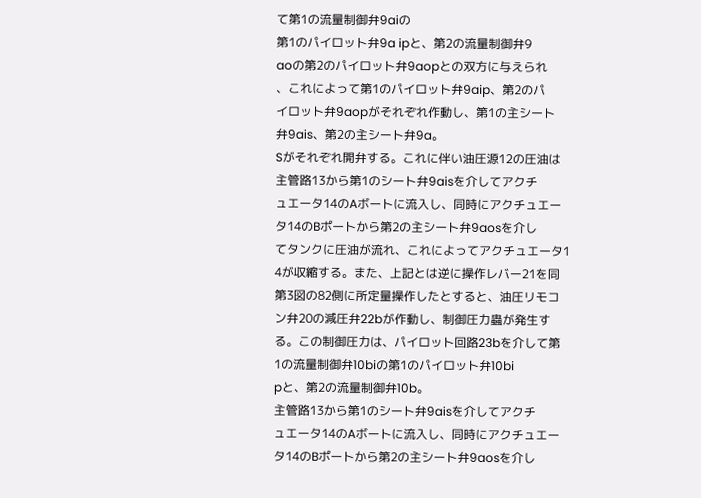て第1の流量制御弁9aiの
第1のパイロット弁9a ipと、第2の流量制御弁9
aoの第2のパイロット弁9aopとの双方に与えられ
、これによって第1のパイロット弁9aip、第2のパ
イロット弁9aopがそれぞれ作動し、第1の主シート
弁9ais、第2の主シート弁9a。
Sがそれぞれ開弁する。これに伴い油圧源12の圧油は
主管路13から第1のシート弁9aisを介してアクチ
ュエータ14のAボートに流入し、同時にアクチュエー
タ14のBポートから第2の主シート弁9aosを介し
てタンクに圧油が流れ、これによってアクチュエータ1
4が収縮する。また、上記とは逆に操作レバー21を同
第3図の82側に所定量操作したとすると、油圧リモコ
ン弁20の減圧弁22bが作動し、制御圧力蟲が発生す
る。この制御圧力は、パイロット回路23bを介して第
1の流量制御弁10biの第1のパイロット弁10bi
pと、第2の流量制御弁10b。
主管路13から第1のシート弁9aisを介してアクチ
ュエータ14のAボートに流入し、同時にアクチュエー
タ14のBポートから第2の主シート弁9aosを介し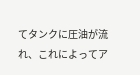てタンクに圧油が流れ、これによってア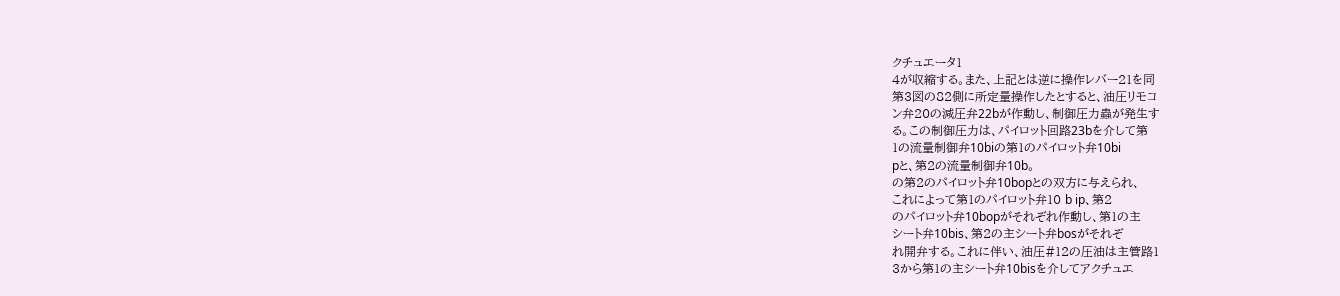クチュエータ1
4が収縮する。また、上記とは逆に操作レバー21を同
第3図の82側に所定量操作したとすると、油圧リモコ
ン弁20の減圧弁22bが作動し、制御圧力蟲が発生す
る。この制御圧力は、パイロット回路23bを介して第
1の流量制御弁10biの第1のパイロット弁10bi
pと、第2の流量制御弁10b。
の第2のパイロット弁10bopとの双方に与えられ、
これによって第1のパイロット弁10 b ip、第2
のパイロット弁10bopがそれぞれ作動し、第1の主
シート弁10bis、第2の主シート弁bosがそれぞ
れ開弁する。これに伴い、油圧#12の圧油は主管路1
3から第1の主シート弁10bisを介してアクチュエ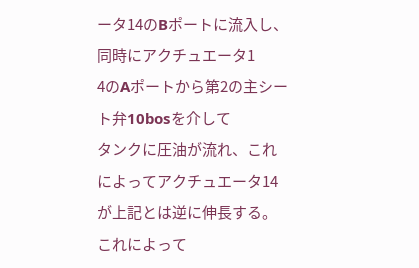ータ14のBポートに流入し、同時にアクチュエータ1
4のAポートから第2の主シート弁10bosを介して
タンクに圧油が流れ、これによってアクチュエータ14
が上記とは逆に伸長する。
これによって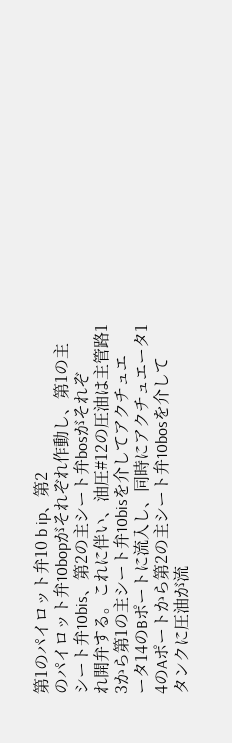第1のパイロット弁10 b ip、第2
のパイロット弁10bopがそれぞれ作動し、第1の主
シート弁10bis、第2の主シート弁bosがそれぞ
れ開弁する。これに伴い、油圧#12の圧油は主管路1
3から第1の主シート弁10bisを介してアクチュエ
ータ14のBポートに流入し、同時にアクチュエータ1
4のAポートから第2の主シート弁10bosを介して
タンクに圧油が流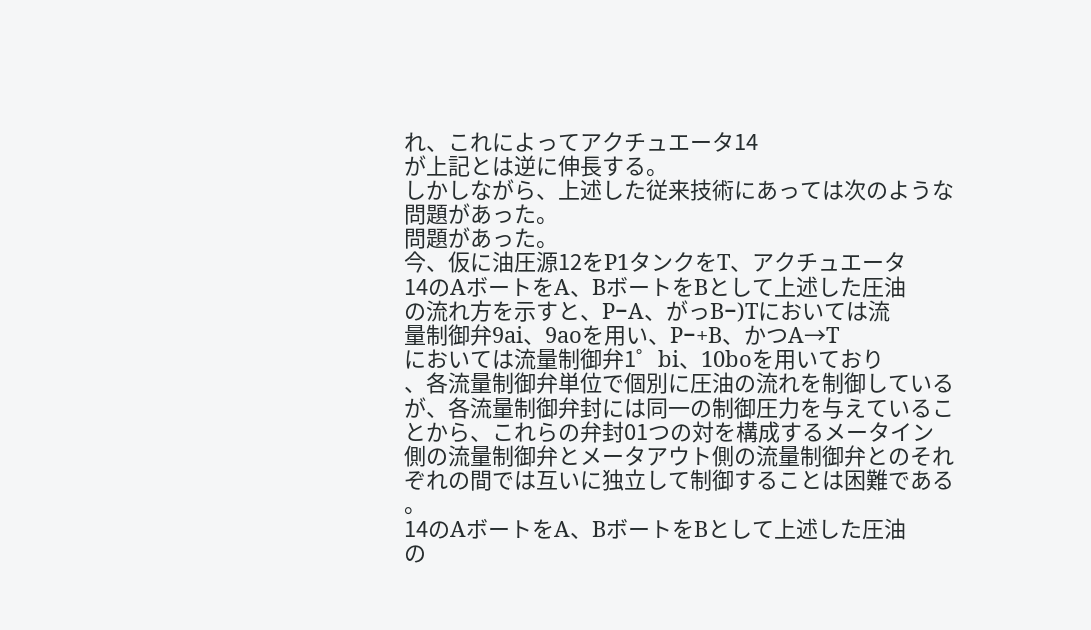れ、これによってアクチュエータ14
が上記とは逆に伸長する。
しかしながら、上述した従来技術にあっては次のような
問題があった。
問題があった。
今、仮に油圧源12をP1タンクをT、アクチュエータ
14のAボートをA、BボートをBとして上述した圧油
の流れ方を示すと、P−A、がっB−)Tにおいては流
量制御弁9ai、9aoを用い、P−+B、かつA→T
においては流量制御弁1゜bi、10boを用いており
、各流量制御弁単位で個別に圧油の流れを制御している
が、各流量制御弁封には同一の制御圧力を与えているこ
とから、これらの弁封01つの対を構成するメータイン
側の流量制御弁とメータアウト側の流量制御弁とのそれ
ぞれの間では互いに独立して制御することは困難である
。
14のAボートをA、BボートをBとして上述した圧油
の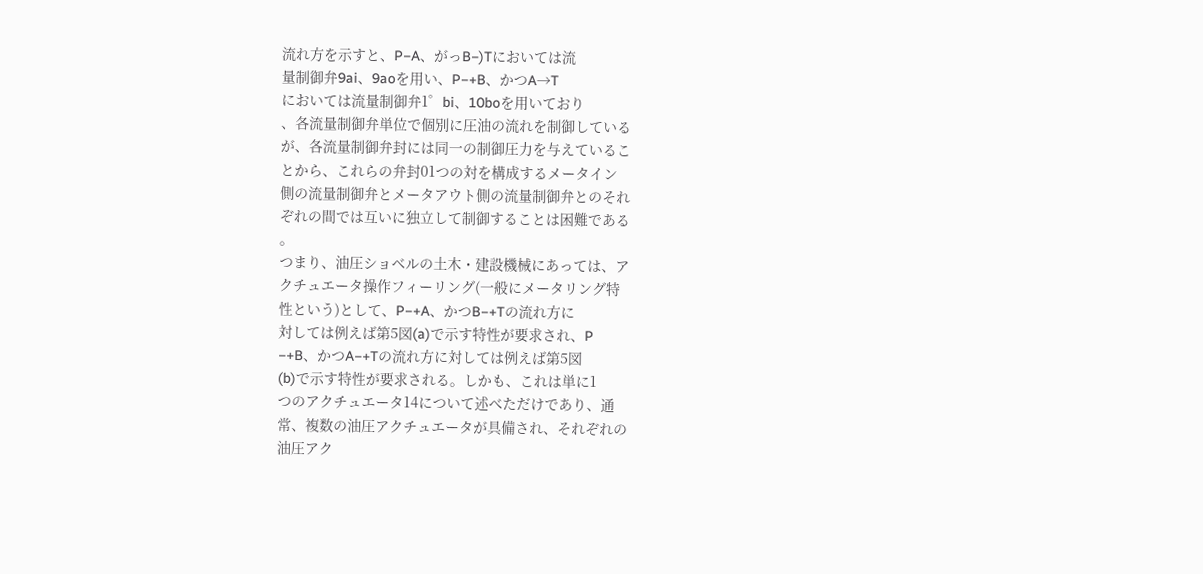流れ方を示すと、P−A、がっB−)Tにおいては流
量制御弁9ai、9aoを用い、P−+B、かつA→T
においては流量制御弁1゜bi、10boを用いており
、各流量制御弁単位で個別に圧油の流れを制御している
が、各流量制御弁封には同一の制御圧力を与えているこ
とから、これらの弁封01つの対を構成するメータイン
側の流量制御弁とメータアウト側の流量制御弁とのそれ
ぞれの間では互いに独立して制御することは困難である
。
つまり、油圧ショベルの土木・建設機械にあっては、ア
クチュエータ操作フィーリング(一般にメータリング特
性という)として、P−+A、かつB−+Tの流れ方に
対しては例えば第5図(a)で示す特性が要求され、P
−+B、かつA−+Tの流れ方に対しては例えば第5図
(b)で示す特性が要求される。しかも、これは単に1
つのアクチュエータ14について述べただけであり、通
常、複数の油圧アクチュエータが具備され、それぞれの
油圧アク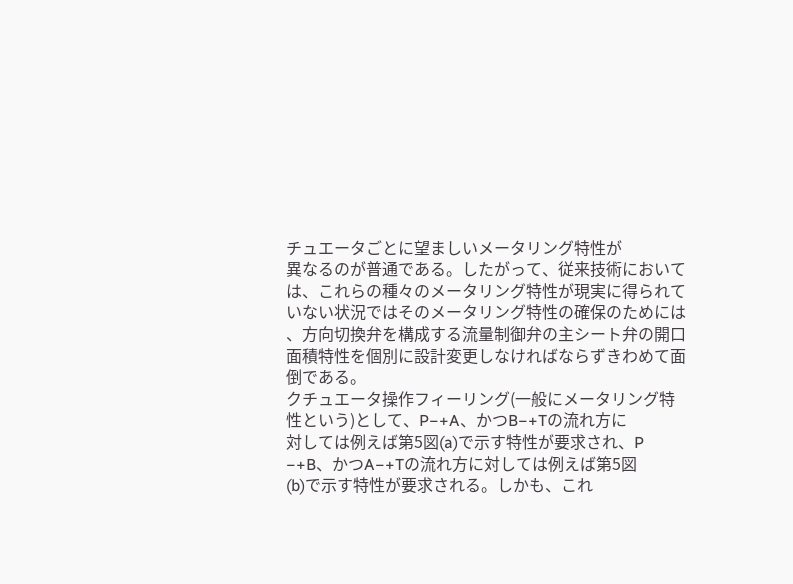チュエータごとに望ましいメータリング特性が
異なるのが普通である。したがって、従来技術において
は、これらの種々のメータリング特性が現実に得られて
いない状況ではそのメータリング特性の確保のためには
、方向切換弁を構成する流量制御弁の主シート弁の開口
面積特性を個別に設計変更しなければならずきわめて面
倒である。
クチュエータ操作フィーリング(一般にメータリング特
性という)として、P−+A、かつB−+Tの流れ方に
対しては例えば第5図(a)で示す特性が要求され、P
−+B、かつA−+Tの流れ方に対しては例えば第5図
(b)で示す特性が要求される。しかも、これ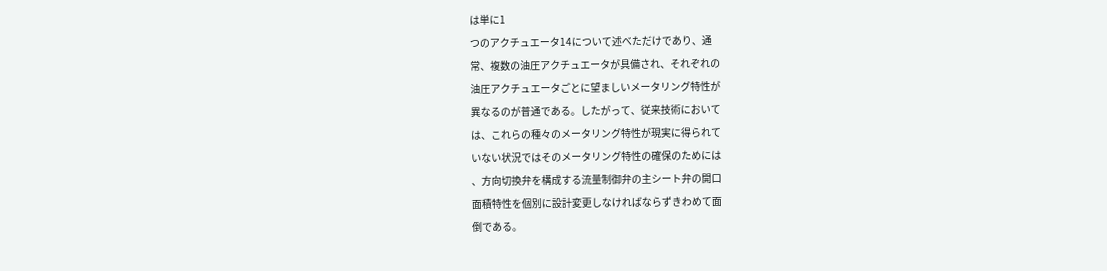は単に1
つのアクチュエータ14について述べただけであり、通
常、複数の油圧アクチュエータが具備され、それぞれの
油圧アクチュエータごとに望ましいメータリング特性が
異なるのが普通である。したがって、従来技術において
は、これらの種々のメータリング特性が現実に得られて
いない状況ではそのメータリング特性の確保のためには
、方向切換弁を構成する流量制御弁の主シート弁の開口
面積特性を個別に設計変更しなければならずきわめて面
倒である。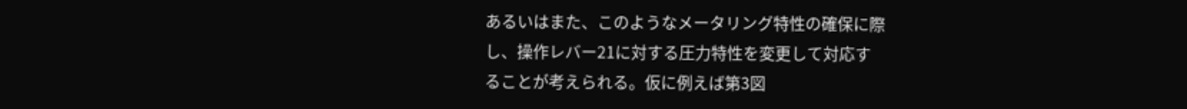あるいはまた、このようなメータリング特性の確保に際
し、操作レバー21に対する圧力特性を変更して対応す
ることが考えられる。仮に例えば第3図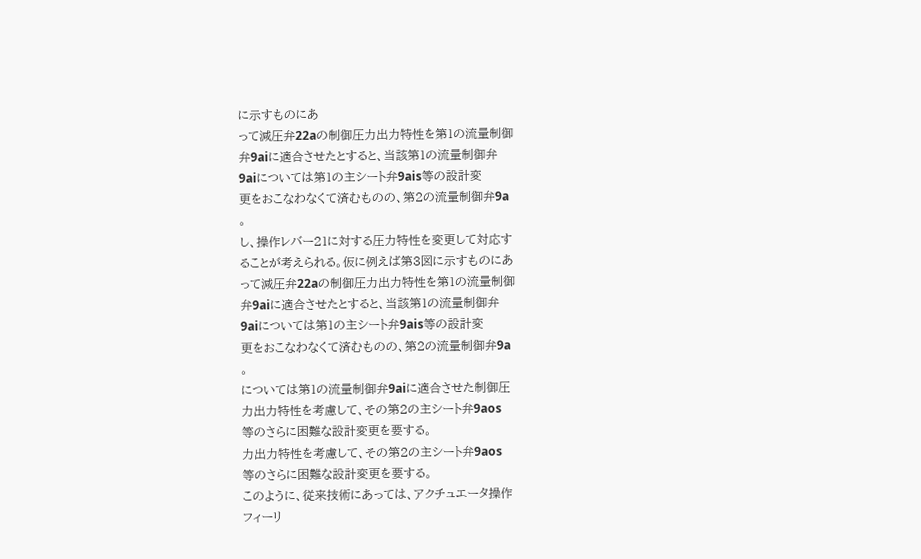に示すものにあ
って減圧弁22aの制御圧力出力特性を第1の流量制御
弁9aiに適合させたとすると、当該第1の流量制御弁
9aiについては第1の主シート弁9ais等の設計変
更をおこなわなくて済むものの、第2の流量制御弁9a
。
し、操作レバー21に対する圧力特性を変更して対応す
ることが考えられる。仮に例えば第3図に示すものにあ
って減圧弁22aの制御圧力出力特性を第1の流量制御
弁9aiに適合させたとすると、当該第1の流量制御弁
9aiについては第1の主シート弁9ais等の設計変
更をおこなわなくて済むものの、第2の流量制御弁9a
。
については第1の流量制御弁9aiに適合させた制御圧
力出力特性を考慮して、その第2の主シート弁9aos
等のさらに困難な設計変更を要する。
力出力特性を考慮して、その第2の主シート弁9aos
等のさらに困難な設計変更を要する。
このように、従来技術にあっては、アクチュエータ操作
フィーリ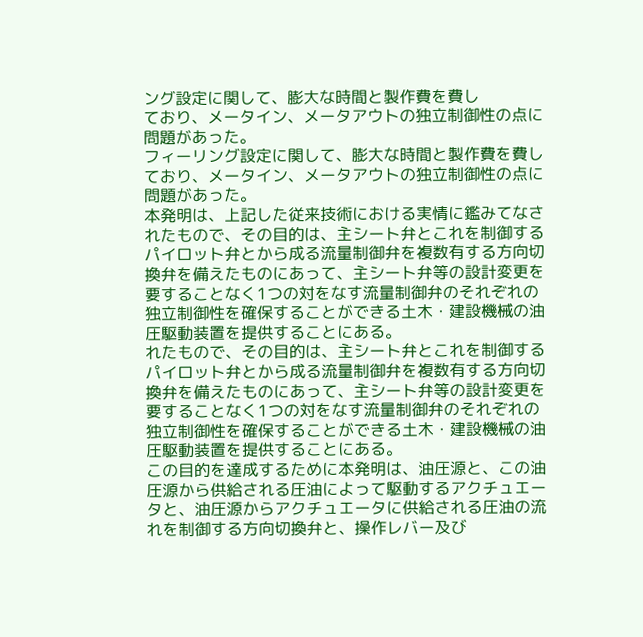ング設定に関して、膨大な時間と製作費を費し
ており、メータイン、メータアウトの独立制御性の点に
問題があった。
フィーリング設定に関して、膨大な時間と製作費を費し
ており、メータイン、メータアウトの独立制御性の点に
問題があった。
本発明は、上記した従来技術における実情に鑑みてなさ
れたもので、その目的は、主シート弁とこれを制御する
パイロット弁とから成る流量制御弁を複数有する方向切
換弁を備えたものにあって、主シート弁等の設計変更を
要することなく1つの対をなす流量制御弁のそれぞれの
独立制御性を確保することができる土木・建設機械の油
圧駆動装置を提供することにある。
れたもので、その目的は、主シート弁とこれを制御する
パイロット弁とから成る流量制御弁を複数有する方向切
換弁を備えたものにあって、主シート弁等の設計変更を
要することなく1つの対をなす流量制御弁のそれぞれの
独立制御性を確保することができる土木・建設機械の油
圧駆動装置を提供することにある。
この目的を達成するために本発明は、油圧源と、この油
圧源から供給される圧油によって駆動するアクチュエー
タと、油圧源からアクチュエータに供給される圧油の流
れを制御する方向切換弁と、操作レバー及び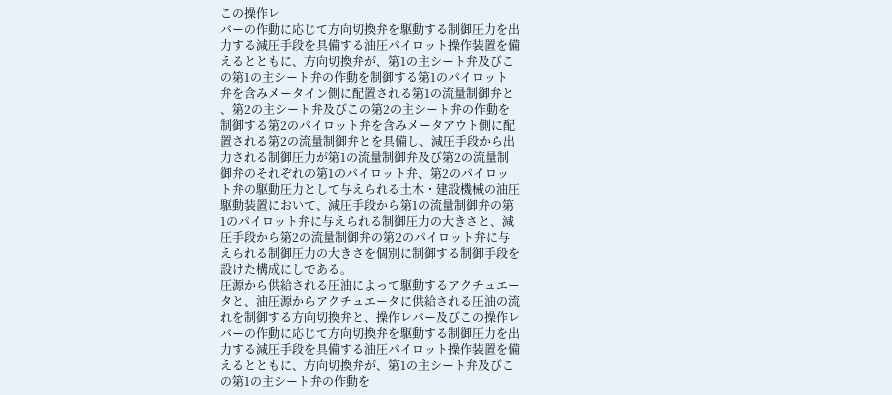この操作レ
バーの作動に応じて方向切換弁を駆動する制御圧力を出
力する減圧手段を具備する油圧パイロット操作装置を備
えるとともに、方向切換弁が、第1の主シート弁及びこ
の第1の主シート弁の作動を制御する第1のパイロット
弁を含みメータイン側に配置される第1の流量制御弁と
、第2の主シート弁及びこの第2の主シート弁の作動を
制御する第2のパイロット弁を含みメータアウト側に配
置される第2の流量制御弁とを具備し、減圧手段から出
力される制御圧力が第1の流量制御弁及び第2の流量制
御弁のそれぞれの第1のパイロット弁、第2のパイロッ
ト弁の駆動圧力として与えられる土木・建設機械の油圧
駆動装置において、減圧手段から第1の流量制御弁の第
1のパイロット弁に与えられる制御圧力の大きさと、減
圧手段から第2の流量制御弁の第2のパイロット弁に与
えられる制御圧力の大きさを個別に制御する制御手段を
設けた構成にしである。
圧源から供給される圧油によって駆動するアクチュエー
タと、油圧源からアクチュエータに供給される圧油の流
れを制御する方向切換弁と、操作レバー及びこの操作レ
バーの作動に応じて方向切換弁を駆動する制御圧力を出
力する減圧手段を具備する油圧パイロット操作装置を備
えるとともに、方向切換弁が、第1の主シート弁及びこ
の第1の主シート弁の作動を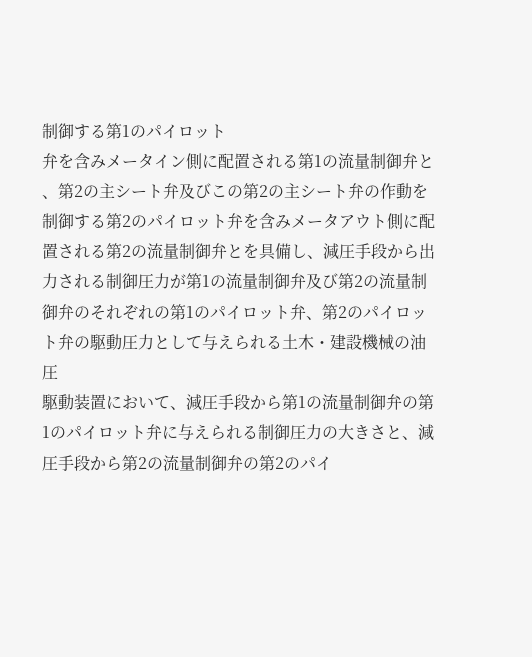制御する第1のパイロット
弁を含みメータイン側に配置される第1の流量制御弁と
、第2の主シート弁及びこの第2の主シート弁の作動を
制御する第2のパイロット弁を含みメータアウト側に配
置される第2の流量制御弁とを具備し、減圧手段から出
力される制御圧力が第1の流量制御弁及び第2の流量制
御弁のそれぞれの第1のパイロット弁、第2のパイロッ
ト弁の駆動圧力として与えられる土木・建設機械の油圧
駆動装置において、減圧手段から第1の流量制御弁の第
1のパイロット弁に与えられる制御圧力の大きさと、減
圧手段から第2の流量制御弁の第2のパイ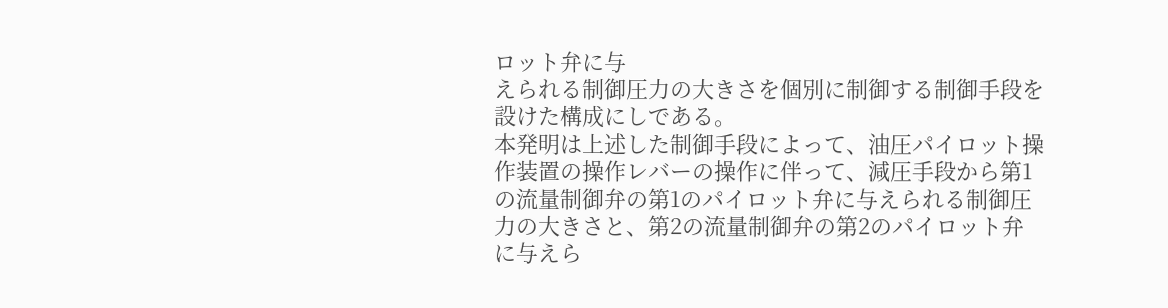ロット弁に与
えられる制御圧力の大きさを個別に制御する制御手段を
設けた構成にしである。
本発明は上述した制御手段によって、油圧パイロット操
作装置の操作レバーの操作に伴って、減圧手段から第1
の流量制御弁の第1のパイロット弁に与えられる制御圧
力の大きさと、第2の流量制御弁の第2のパイロット弁
に与えら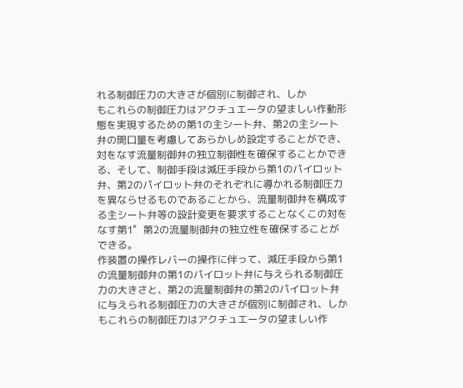れる制御圧力の大きさが個別に制御され、しか
もこれらの制御圧力はアクチュエータの望ましい作動形
態を実現するための第1の主シート弁、第2の主シート
弁の開口量を考慮してあらかしめ設定することができ、
対をなす流量制御弁の独立制御性を確保することかでき
る、そして、制御手段は減圧手段から第1のパイロット
弁、第2のパイロット弁のそれぞれに導かれる制御圧力
を異ならせるものであることから、流量制御弁を構成す
る主シート弁等の設計変更を要求することなくこの対を
なす第1゜第2の流量制御弁の独立性を確保することが
できる。
作装置の操作レバーの操作に伴って、減圧手段から第1
の流量制御弁の第1のパイロット弁に与えられる制御圧
力の大きさと、第2の流量制御弁の第2のパイロット弁
に与えられる制御圧力の大きさが個別に制御され、しか
もこれらの制御圧力はアクチュエータの望ましい作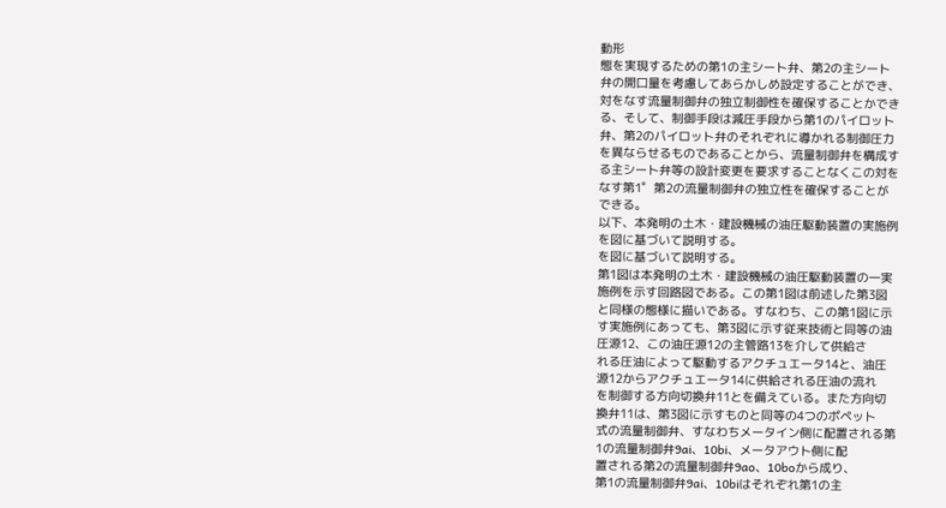動形
態を実現するための第1の主シート弁、第2の主シート
弁の開口量を考慮してあらかしめ設定することができ、
対をなす流量制御弁の独立制御性を確保することかでき
る、そして、制御手段は減圧手段から第1のパイロット
弁、第2のパイロット弁のそれぞれに導かれる制御圧力
を異ならせるものであることから、流量制御弁を構成す
る主シート弁等の設計変更を要求することなくこの対を
なす第1゜第2の流量制御弁の独立性を確保することが
できる。
以下、本発明の土木・建設機械の油圧駆動装置の実施例
を図に基づいて説明する。
を図に基づいて説明する。
第1図は本発明の土木・建設機械の油圧駆動装置の一実
施例を示す回路図である。この第1図は前述した第3図
と同様の態様に描いである。すなわち、この第1図に示
す実施例にあっても、第3図に示す従来技術と同等の油
圧源12、この油圧源12の主管路13を介して供給さ
れる圧油によって駆動するアクチュエータ14と、油圧
源12からアクチュエータ14に供給される圧油の流れ
を制御する方向切換弁11とを備えている。また方向切
換弁11は、第3図に示すものと同等の4つのポペット
式の流量制御弁、すなわちメータイン側に配置される第
1の流量制御弁9ai、10bi、メータアウト側に配
置される第2の流量制御弁9ao、10boから成り、
第1の流量制御弁9ai、10biはそれぞれ第1の主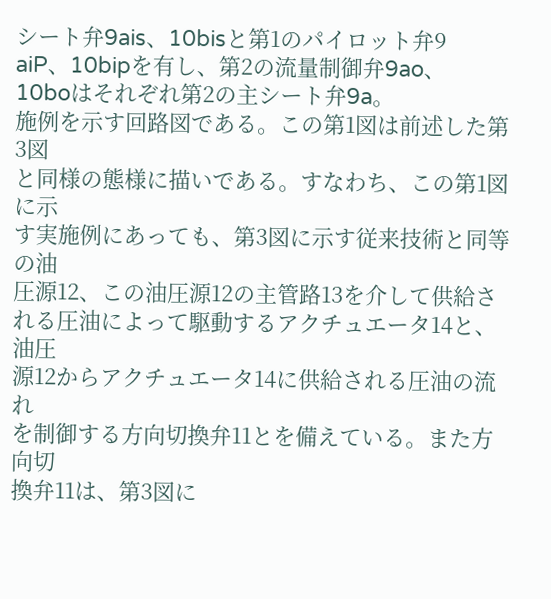シート弁9ais、10bisと第1のパイロット弁9
aiP、10bipを有し、第2の流量制御弁9ao、
10boはそれぞれ第2の主シート弁9a。
施例を示す回路図である。この第1図は前述した第3図
と同様の態様に描いである。すなわち、この第1図に示
す実施例にあっても、第3図に示す従来技術と同等の油
圧源12、この油圧源12の主管路13を介して供給さ
れる圧油によって駆動するアクチュエータ14と、油圧
源12からアクチュエータ14に供給される圧油の流れ
を制御する方向切換弁11とを備えている。また方向切
換弁11は、第3図に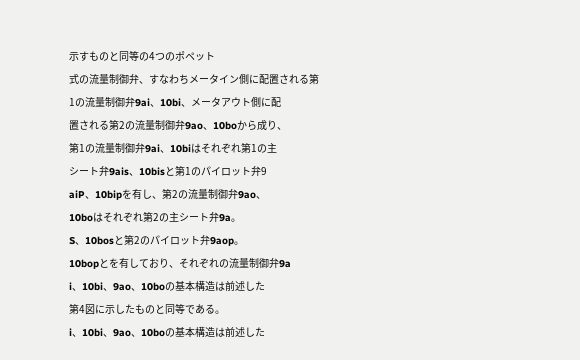示すものと同等の4つのポペット
式の流量制御弁、すなわちメータイン側に配置される第
1の流量制御弁9ai、10bi、メータアウト側に配
置される第2の流量制御弁9ao、10boから成り、
第1の流量制御弁9ai、10biはそれぞれ第1の主
シート弁9ais、10bisと第1のパイロット弁9
aiP、10bipを有し、第2の流量制御弁9ao、
10boはそれぞれ第2の主シート弁9a。
S、10bosと第2のパイロット弁9aop。
10bopとを有しており、それぞれの流量制御弁9a
i、10bi、9ao、10boの基本構造は前述した
第4図に示したものと同等である。
i、10bi、9ao、10boの基本構造は前述した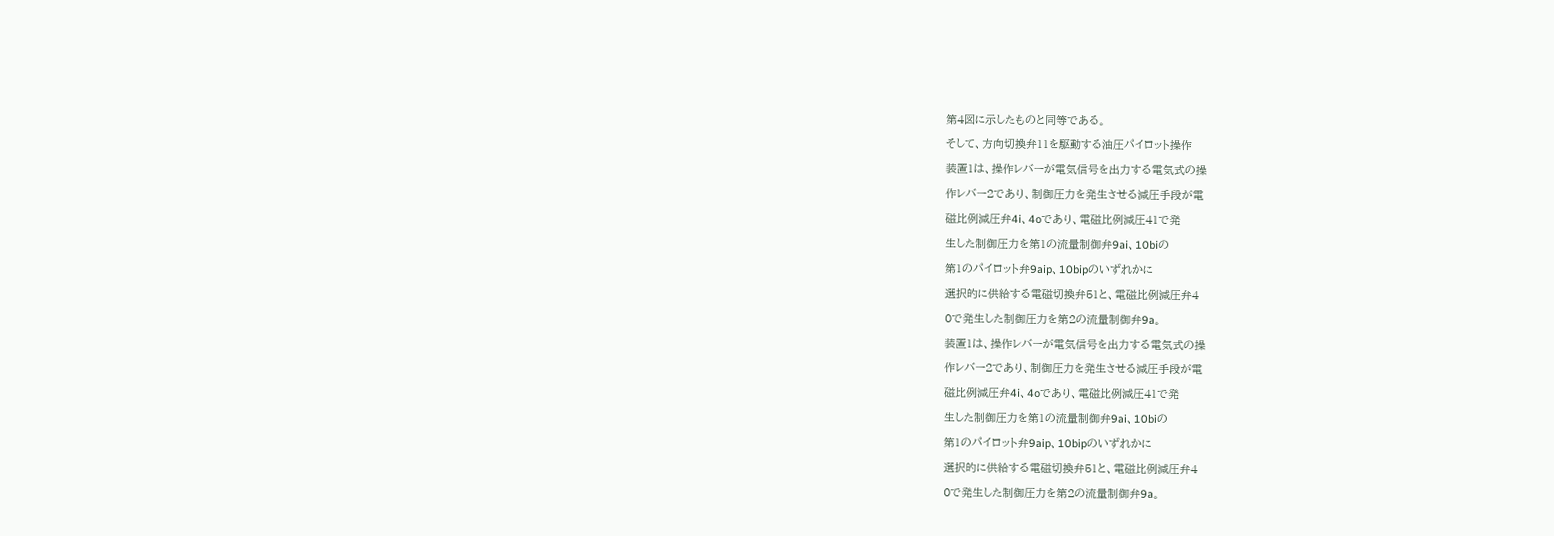第4図に示したものと同等である。
そして、方向切換弁11を駆動する油圧パイロット操作
装置1は、操作レバーが電気信号を出力する電気式の操
作レバー2であり、制御圧力を発生させる減圧手段が電
磁比例減圧弁4i、4oであり、電磁比例減圧41で発
生した制御圧力を第1の流量制御弁9ai、10biの
第1のパイロット弁9aip、10bipのいずれかに
選択的に供給する電磁切換弁51と、電磁比例減圧弁4
0で発生した制御圧力を第2の流量制御弁9a。
装置1は、操作レバーが電気信号を出力する電気式の操
作レバー2であり、制御圧力を発生させる減圧手段が電
磁比例減圧弁4i、4oであり、電磁比例減圧41で発
生した制御圧力を第1の流量制御弁9ai、10biの
第1のパイロット弁9aip、10bipのいずれかに
選択的に供給する電磁切換弁51と、電磁比例減圧弁4
0で発生した制御圧力を第2の流量制御弁9a。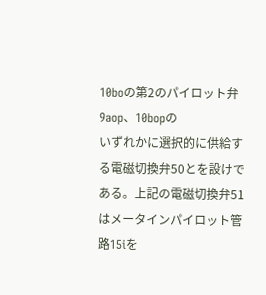10boの第2のパイロット弁9aop、10bopの
いずれかに選択的に供給する電磁切換弁50とを設けで
ある。上記の電磁切換弁51はメータインパイロット管
路15iを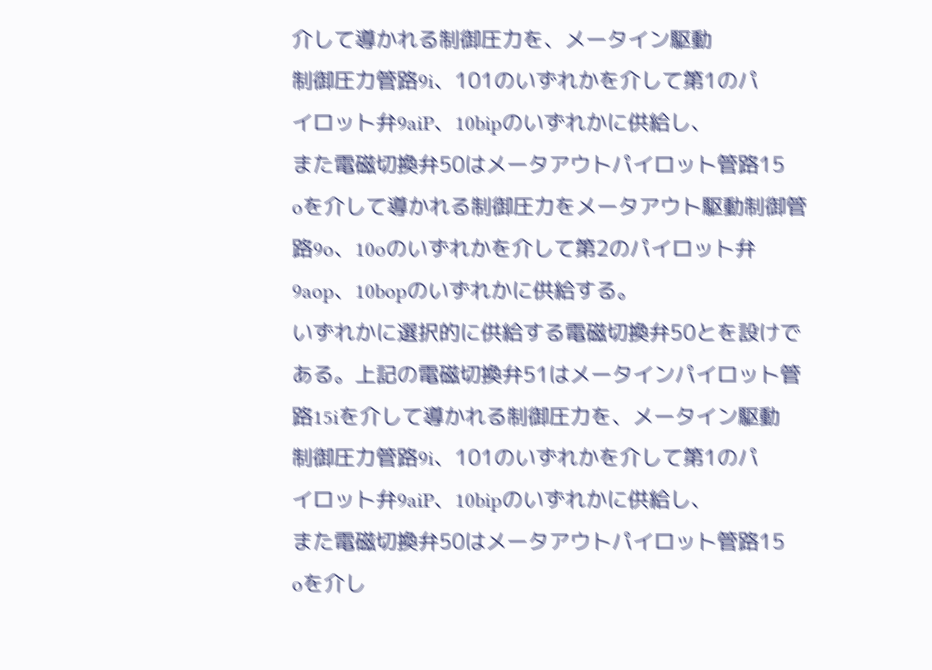介して導かれる制御圧力を、メータイン駆動
制御圧力管路9i、101のいずれかを介して第1のパ
イロット弁9aiP、10bipのいずれかに供給し、
また電磁切換弁50はメータアウトパイロット管路15
oを介して導かれる制御圧力をメータアウト駆動制御管
路9o、10oのいずれかを介して第2のパイロット弁
9aop、10bopのいずれかに供給する。
いずれかに選択的に供給する電磁切換弁50とを設けで
ある。上記の電磁切換弁51はメータインパイロット管
路15iを介して導かれる制御圧力を、メータイン駆動
制御圧力管路9i、101のいずれかを介して第1のパ
イロット弁9aiP、10bipのいずれかに供給し、
また電磁切換弁50はメータアウトパイロット管路15
oを介し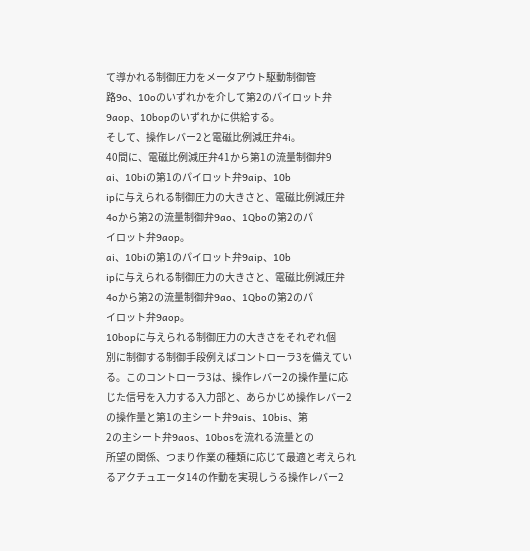て導かれる制御圧力をメータアウト駆動制御管
路9o、10oのいずれかを介して第2のパイロット弁
9aop、10bopのいずれかに供給する。
そして、操作レバー2と電磁比例減圧弁4i。
40間に、電磁比例減圧弁41から第1の流量制御弁9
ai、10biの第1のパイロット弁9aip、10b
ipに与えられる制御圧力の大きさと、電磁比例減圧弁
4oから第2の流量制御弁9ao、1Qboの第2のパ
イロット弁9aop。
ai、10biの第1のパイロット弁9aip、10b
ipに与えられる制御圧力の大きさと、電磁比例減圧弁
4oから第2の流量制御弁9ao、1Qboの第2のパ
イロット弁9aop。
10bopに与えられる制御圧力の大きさをそれぞれ個
別に制御する制御手段例えばコントローラ3を備えてい
る。このコントローラ3は、操作レバー2の操作量に応
じた信号を入力する入力部と、あらかじめ操作レバー2
の操作量と第1の主シート弁9ais、10bis、第
2の主シート弁9aos、10bosを流れる流量との
所望の関係、つまり作業の種類に応じて最適と考えられ
るアクチュエータ14の作動を実現しうる操作レバー2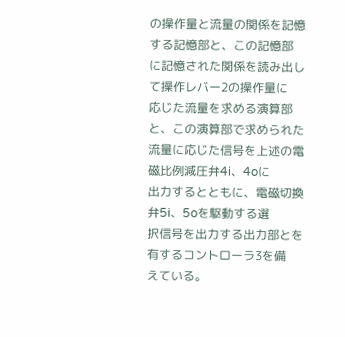の操作量と流量の関係を記憶する記憶部と、この記憶部
に記憶された関係を読み出して操作レバー2の操作量に
応じた流量を求める演算部と、この演算部で求められた
流量に応じた信号を上述の電磁比例減圧弁4i、4oに
出力するとともに、電磁切換弁5i、5oを駆動する選
択信号を出力する出力部とを有するコントローラ3を備
えている。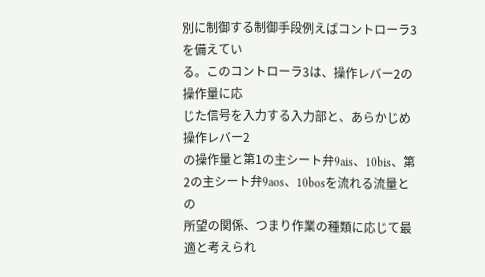別に制御する制御手段例えばコントローラ3を備えてい
る。このコントローラ3は、操作レバー2の操作量に応
じた信号を入力する入力部と、あらかじめ操作レバー2
の操作量と第1の主シート弁9ais、10bis、第
2の主シート弁9aos、10bosを流れる流量との
所望の関係、つまり作業の種類に応じて最適と考えられ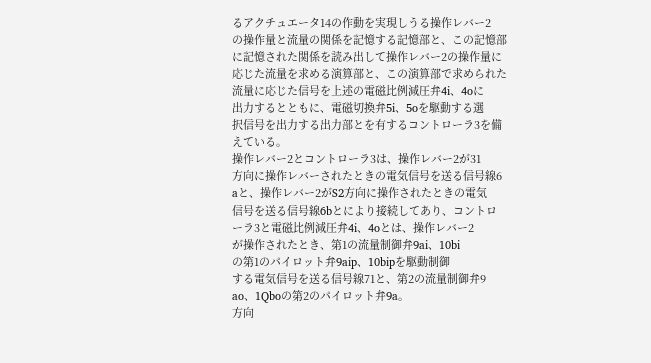るアクチュエータ14の作動を実現しうる操作レバー2
の操作量と流量の関係を記憶する記憶部と、この記憶部
に記憶された関係を読み出して操作レバー2の操作量に
応じた流量を求める演算部と、この演算部で求められた
流量に応じた信号を上述の電磁比例減圧弁4i、4oに
出力するとともに、電磁切換弁5i、5oを駆動する選
択信号を出力する出力部とを有するコントローラ3を備
えている。
操作レバー2とコントローラ3は、操作レバー2が31
方向に操作レバーされたときの電気信号を送る信号線6
aと、操作レバー2がS2方向に操作されたときの電気
信号を送る信号線6bとにより接続してあり、コントロ
ーラ3と電磁比例減圧弁4i、4oとは、操作レバー2
が操作されたとき、第1の流量制御弁9ai、10bi
の第1のパイロット弁9aip、10bipを駆動制御
する電気信号を送る信号線71と、第2の流量制御弁9
ao、1Qboの第2のパイロット弁9a。
方向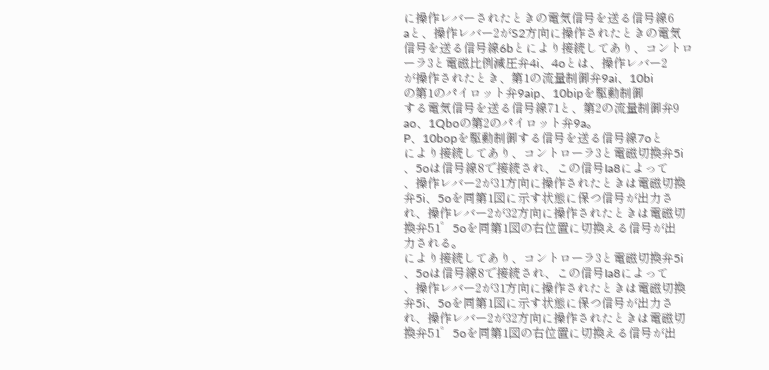に操作レバーされたときの電気信号を送る信号線6
aと、操作レバー2がS2方向に操作されたときの電気
信号を送る信号線6bとにより接続してあり、コントロ
ーラ3と電磁比例減圧弁4i、4oとは、操作レバー2
が操作されたとき、第1の流量制御弁9ai、10bi
の第1のパイロット弁9aip、10bipを駆動制御
する電気信号を送る信号線71と、第2の流量制御弁9
ao、1Qboの第2のパイロット弁9a。
P、10bopを駆動制御する信号を送る信号線7oと
により接続してあり、コントローラ3と電磁切換弁5i
、5oは信号線8で接続され、この信号Ia8によって
、操作レバー2が31方向に操作されたときは電磁切換
弁5i、5oを同第1図に示す状態に保つ信号が出力さ
れ、操作レバー2が32方向に操作されたときは電磁切
換弁51゜5oを同第1図の右位置に切換える信号が出
力される。
により接続してあり、コントローラ3と電磁切換弁5i
、5oは信号線8で接続され、この信号Ia8によって
、操作レバー2が31方向に操作されたときは電磁切換
弁5i、5oを同第1図に示す状態に保つ信号が出力さ
れ、操作レバー2が32方向に操作されたときは電磁切
換弁51゜5oを同第1図の右位置に切換える信号が出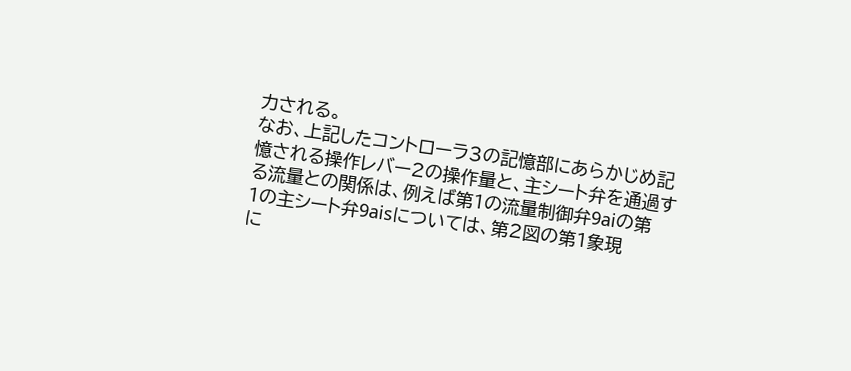力される。
なお、上記したコントローラ3の記憶部にあらかじめ記
憶される操作レバー2の操作量と、主シート弁を通過す
る流量との関係は、例えば第1の流量制御弁9aiの第
1の主シート弁9aisについては、第2図の第1象現
に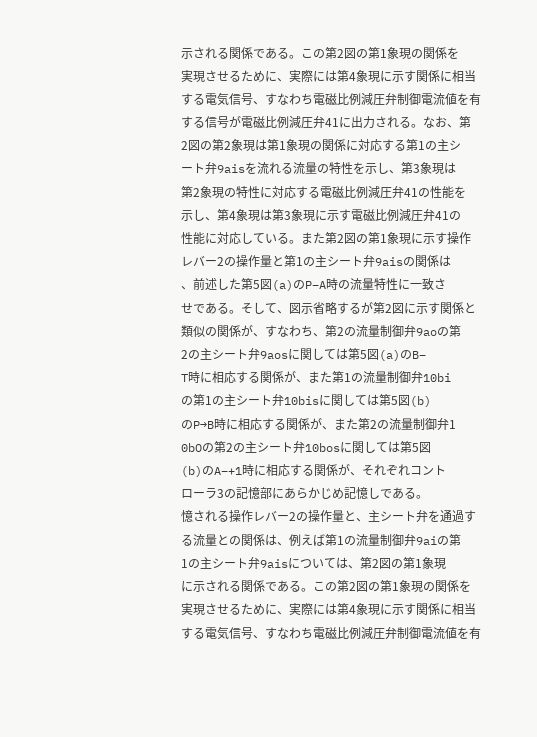示される関係である。この第2図の第1象現の関係を
実現させるために、実際には第4象現に示す関係に相当
する電気信号、すなわち電磁比例減圧弁制御電流値を有
する信号が電磁比例減圧弁41に出力される。なお、第
2図の第2象現は第1象現の関係に対応する第1の主シ
ート弁9aisを流れる流量の特性を示し、第3象現は
第2象現の特性に対応する電磁比例減圧弁41の性能を
示し、第4象現は第3象現に示す電磁比例減圧弁41の
性能に対応している。また第2図の第1象現に示す操作
レバー2の操作量と第1の主シート弁9aisの関係は
、前述した第5図(a)のP−A時の流量特性に一致さ
せである。そして、図示省略するが第2図に示す関係と
類似の関係が、すなわち、第2の流量制御弁9aoの第
2の主シート弁9aosに関しては第5図(a)のB−
T時に相応する関係が、また第1の流量制御弁10bi
の第1の主シート弁10bisに関しては第5図(b)
のP→B時に相応する関係が、また第2の流量制御弁1
0bOの第2の主シート弁10bosに関しては第5図
(b)のA−+1時に相応する関係が、それぞれコント
ローラ3の記憶部にあらかじめ記憶しである。
憶される操作レバー2の操作量と、主シート弁を通過す
る流量との関係は、例えば第1の流量制御弁9aiの第
1の主シート弁9aisについては、第2図の第1象現
に示される関係である。この第2図の第1象現の関係を
実現させるために、実際には第4象現に示す関係に相当
する電気信号、すなわち電磁比例減圧弁制御電流値を有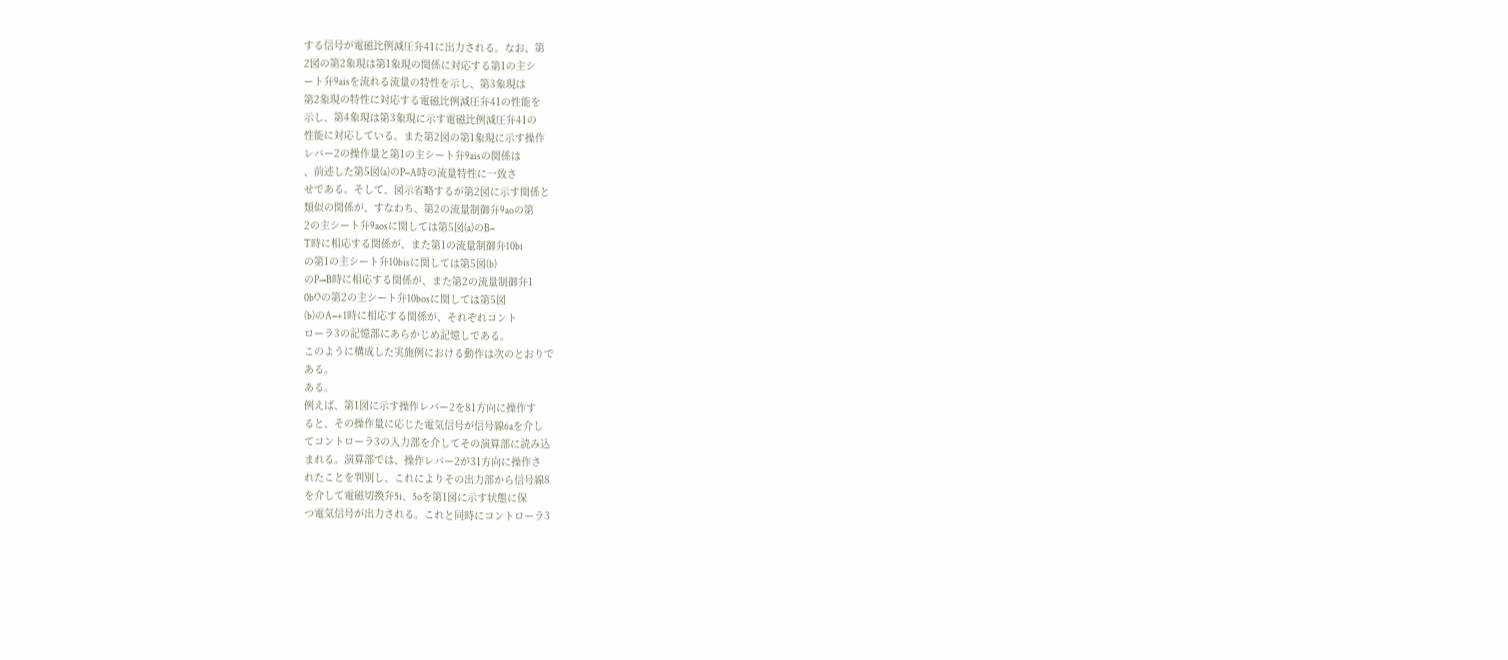する信号が電磁比例減圧弁41に出力される。なお、第
2図の第2象現は第1象現の関係に対応する第1の主シ
ート弁9aisを流れる流量の特性を示し、第3象現は
第2象現の特性に対応する電磁比例減圧弁41の性能を
示し、第4象現は第3象現に示す電磁比例減圧弁41の
性能に対応している。また第2図の第1象現に示す操作
レバー2の操作量と第1の主シート弁9aisの関係は
、前述した第5図(a)のP−A時の流量特性に一致さ
せである。そして、図示省略するが第2図に示す関係と
類似の関係が、すなわち、第2の流量制御弁9aoの第
2の主シート弁9aosに関しては第5図(a)のB−
T時に相応する関係が、また第1の流量制御弁10bi
の第1の主シート弁10bisに関しては第5図(b)
のP→B時に相応する関係が、また第2の流量制御弁1
0bOの第2の主シート弁10bosに関しては第5図
(b)のA−+1時に相応する関係が、それぞれコント
ローラ3の記憶部にあらかじめ記憶しである。
このように構成した実施例における動作は次のとおりで
ある。
ある。
例えば、第1図に示す操作レバー2を81方向に操作す
ると、その操作量に応じた電気信号が信号線6aを介し
てコントローラ3の入力部を介してその演算部に読み込
まれる。演算部では、操作レバー2が31方向に操作さ
れたことを判別し、これによりその出力部から信号線8
を介して電磁切換弁5i、5oを第1図に示す状態に保
つ電気信号が出力される。これと同時にコントローラ3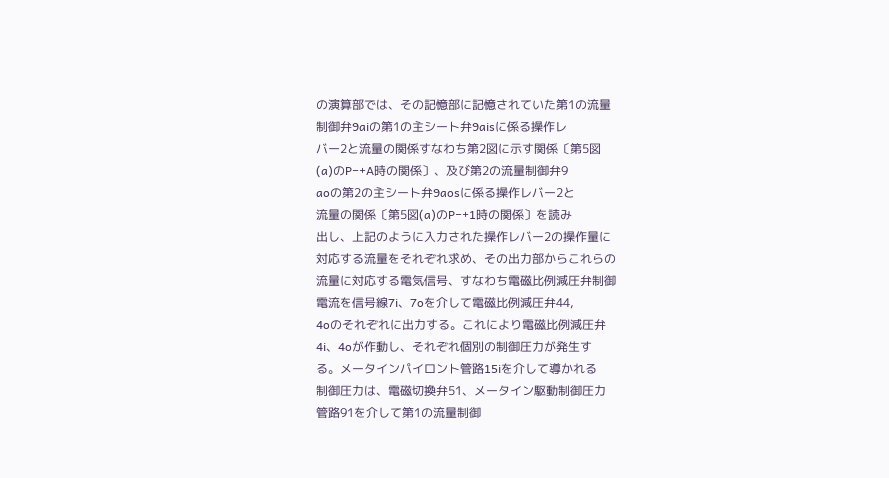の演算部では、その記憶部に記憶されていた第1の流量
制御弁9aiの第1の主シート弁9aisに係る操作レ
バー2と流量の関係すなわち第2図に示す関係〔第5図
(a)のP−+A時の関係〕、及び第2の流量制御弁9
aoの第2の主シート弁9aosに係る操作レバー2と
流量の関係〔第5図(a)のP−+1時の関係〕を読み
出し、上記のように入力された操作レバー2の操作量に
対応する流量をそれぞれ求め、その出力部からこれらの
流量に対応する電気信号、すなわち電磁比例減圧弁制御
電流を信号線7i、7oを介して電磁比例減圧弁44,
4oのそれぞれに出力する。これにより電磁比例減圧弁
4i、4oが作動し、それぞれ個別の制御圧力が発生す
る。メータインパイロント管路15iを介して導かれる
制御圧力は、電磁切換弁51、メータイン駆動制御圧力
管路91を介して第1の流量制御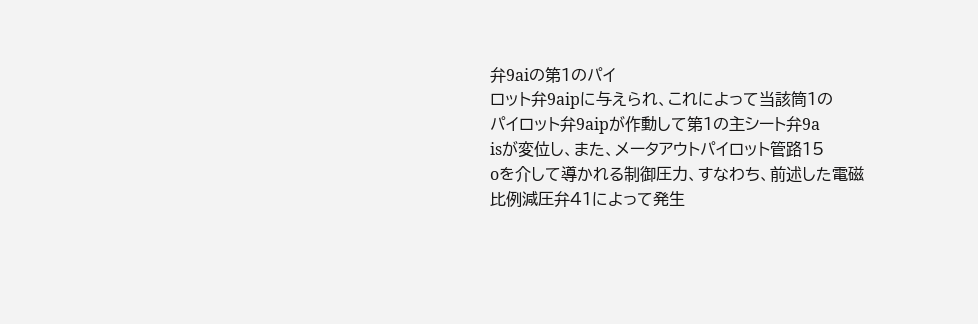弁9aiの第1のパイ
ロット弁9aipに与えられ、これによって当該筒1の
パイロット弁9aipが作動して第1の主シート弁9a
isが変位し、また、メータアウトパイロット管路15
oを介して導かれる制御圧力、すなわち、前述した電磁
比例減圧弁41によって発生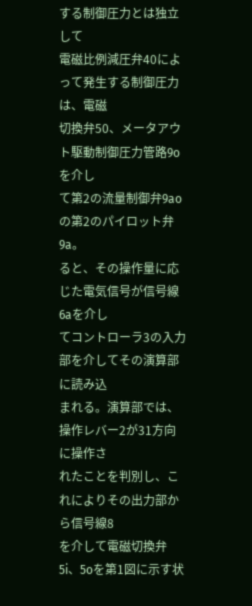する制御圧力とは独立して
電磁比例減圧弁40によって発生する制御圧力は、電磁
切換弁50、メータアウト駆動制御圧力管路9oを介し
て第2の流量制御弁9aoの第2のパイロット弁9a。
ると、その操作量に応じた電気信号が信号線6aを介し
てコントローラ3の入力部を介してその演算部に読み込
まれる。演算部では、操作レバー2が31方向に操作さ
れたことを判別し、これによりその出力部から信号線8
を介して電磁切換弁5i、5oを第1図に示す状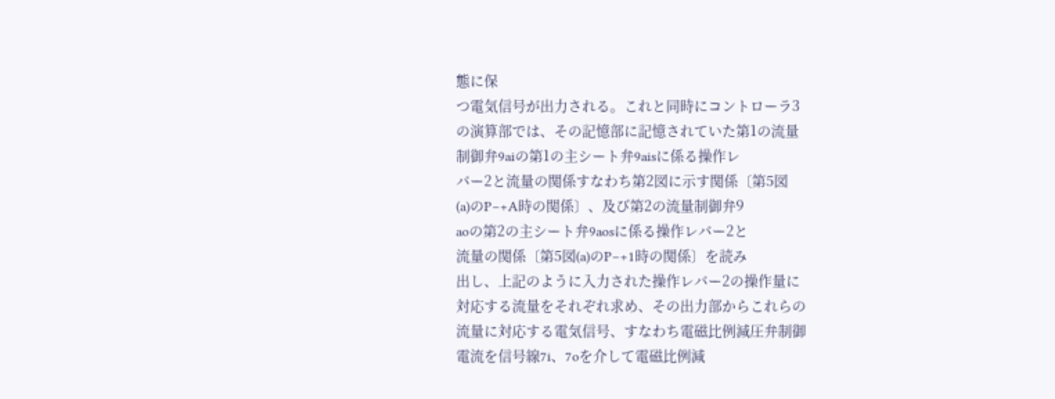態に保
つ電気信号が出力される。これと同時にコントローラ3
の演算部では、その記憶部に記憶されていた第1の流量
制御弁9aiの第1の主シート弁9aisに係る操作レ
バー2と流量の関係すなわち第2図に示す関係〔第5図
(a)のP−+A時の関係〕、及び第2の流量制御弁9
aoの第2の主シート弁9aosに係る操作レバー2と
流量の関係〔第5図(a)のP−+1時の関係〕を読み
出し、上記のように入力された操作レバー2の操作量に
対応する流量をそれぞれ求め、その出力部からこれらの
流量に対応する電気信号、すなわち電磁比例減圧弁制御
電流を信号線7i、7oを介して電磁比例減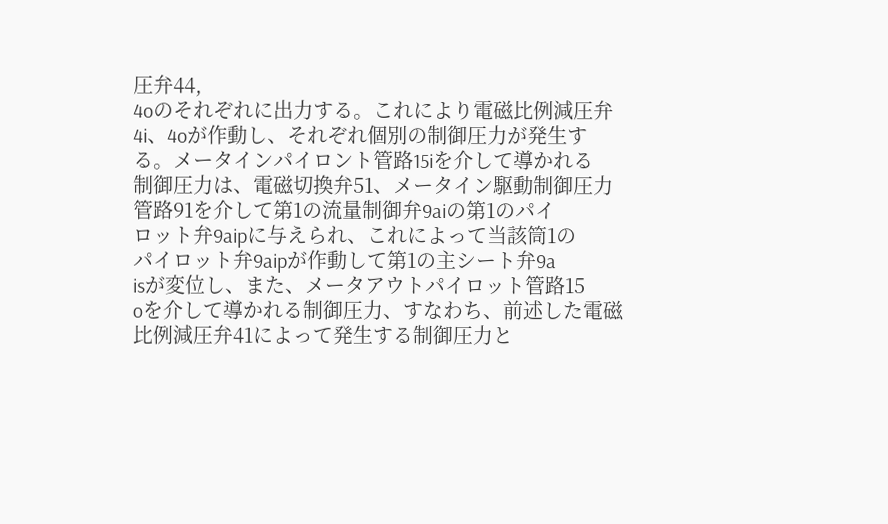圧弁44,
4oのそれぞれに出力する。これにより電磁比例減圧弁
4i、4oが作動し、それぞれ個別の制御圧力が発生す
る。メータインパイロント管路15iを介して導かれる
制御圧力は、電磁切換弁51、メータイン駆動制御圧力
管路91を介して第1の流量制御弁9aiの第1のパイ
ロット弁9aipに与えられ、これによって当該筒1の
パイロット弁9aipが作動して第1の主シート弁9a
isが変位し、また、メータアウトパイロット管路15
oを介して導かれる制御圧力、すなわち、前述した電磁
比例減圧弁41によって発生する制御圧力と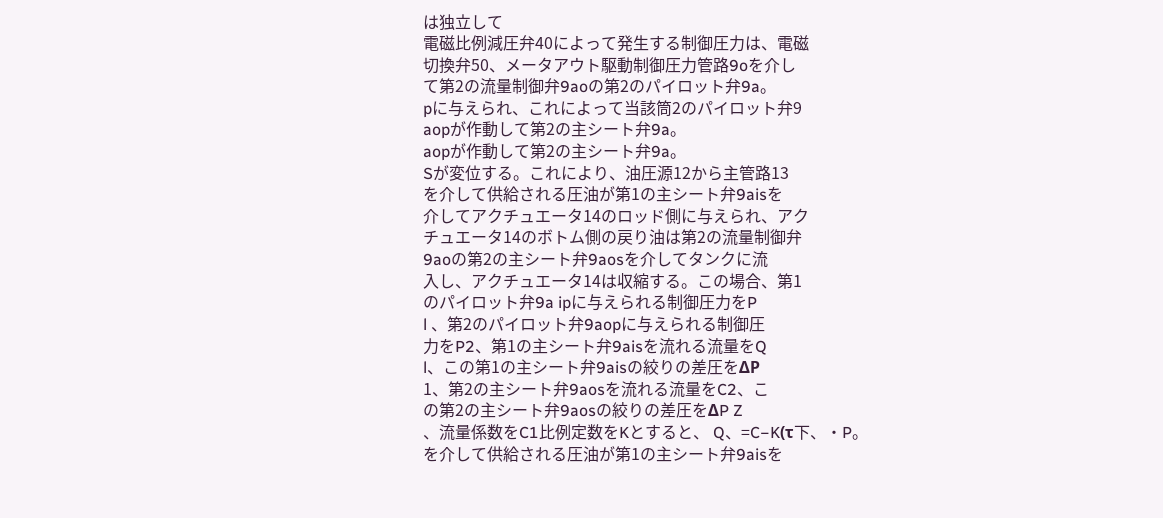は独立して
電磁比例減圧弁40によって発生する制御圧力は、電磁
切換弁50、メータアウト駆動制御圧力管路9oを介し
て第2の流量制御弁9aoの第2のパイロット弁9a。
pに与えられ、これによって当該筒2のパイロット弁9
aopが作動して第2の主シート弁9a。
aopが作動して第2の主シート弁9a。
Sが変位する。これにより、油圧源12から主管路13
を介して供給される圧油が第1の主シート弁9aisを
介してアクチュエータ14のロッド側に与えられ、アク
チュエータ14のボトム側の戻り油は第2の流量制御弁
9aoの第2の主シート弁9aosを介してタンクに流
入し、アクチュエータ14は収縮する。この場合、第1
のパイロット弁9a ipに与えられる制御圧力をP
l 、第2のパイロット弁9aopに与えられる制御圧
力をP2、第1の主シート弁9aisを流れる流量をQ
l、この第1の主シート弁9aisの絞りの差圧をΔP
1、第2の主シート弁9aosを流れる流量をC2、こ
の第2の主シート弁9aosの絞りの差圧をΔP Z
、流量係数をC1比例定数をKとすると、 Q、=C−K(τ下、・P。
を介して供給される圧油が第1の主シート弁9aisを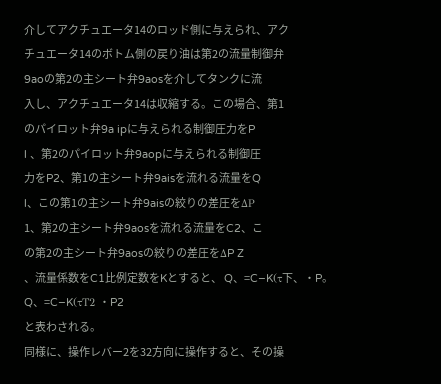介してアクチュエータ14のロッド側に与えられ、アク
チュエータ14のボトム側の戻り油は第2の流量制御弁
9aoの第2の主シート弁9aosを介してタンクに流
入し、アクチュエータ14は収縮する。この場合、第1
のパイロット弁9a ipに与えられる制御圧力をP
l 、第2のパイロット弁9aopに与えられる制御圧
力をP2、第1の主シート弁9aisを流れる流量をQ
l、この第1の主シート弁9aisの絞りの差圧をΔP
1、第2の主シート弁9aosを流れる流量をC2、こ
の第2の主シート弁9aosの絞りの差圧をΔP Z
、流量係数をC1比例定数をKとすると、 Q、=C−K(τ下、・P。
Q、=C−K(τT2 ・P2
と表わされる。
同様に、操作レバー2を32方向に操作すると、その操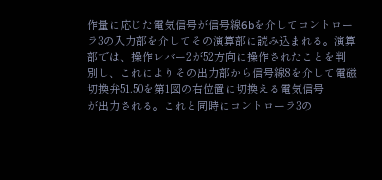作量に応じた電気信号が信号線6bを介してコントロー
ラ3の入力部を介してその演算部に読み込まれる。演算
部では、操作レバー2が52方向に操作されたことを判
別し、これによりその出力部から信号線8を介して電磁
切換弁51.50を第1図の右位置に切換える電気信号
が出力される。これと同時にコントローラ3の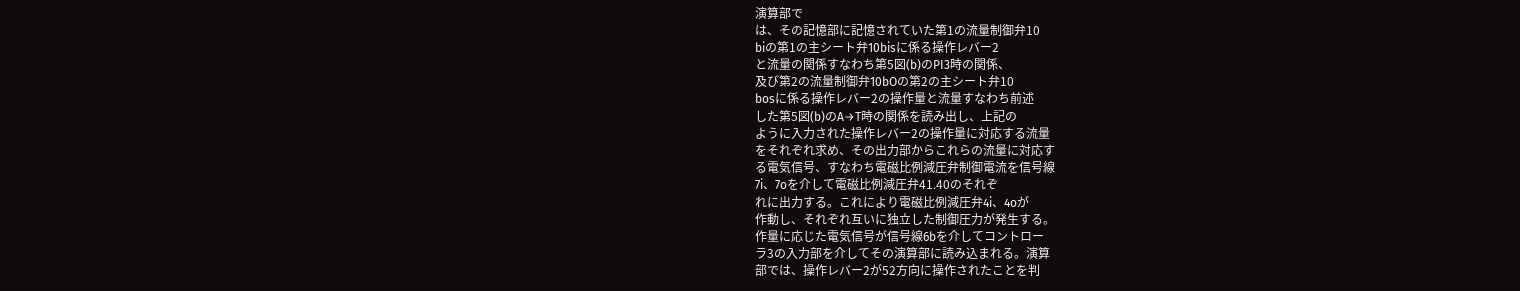演算部で
は、その記憶部に記憶されていた第1の流量制御弁10
biの第1の主シート弁10bisに係る操作レバー2
と流量の関係すなわち第5図(b)のPI3時の関係、
及び第2の流量制御弁10bOの第2の主シート弁10
bosに係る操作レバー2の操作量と流量すなわち前述
した第5図(b)のA→T時の関係を読み出し、上記の
ように入力された操作レバー2の操作量に対応する流量
をそれぞれ求め、その出力部からこれらの流量に対応す
る電気信号、すなわち電磁比例減圧弁制御電流を信号線
7i、7oを介して電磁比例減圧弁41.40のそれぞ
れに出力する。これにより電磁比例減圧弁4i、4oが
作動し、それぞれ互いに独立した制御圧力が発生する。
作量に応じた電気信号が信号線6bを介してコントロー
ラ3の入力部を介してその演算部に読み込まれる。演算
部では、操作レバー2が52方向に操作されたことを判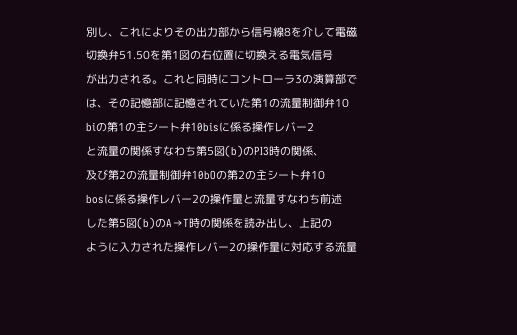別し、これによりその出力部から信号線8を介して電磁
切換弁51.50を第1図の右位置に切換える電気信号
が出力される。これと同時にコントローラ3の演算部で
は、その記憶部に記憶されていた第1の流量制御弁10
biの第1の主シート弁10bisに係る操作レバー2
と流量の関係すなわち第5図(b)のPI3時の関係、
及び第2の流量制御弁10bOの第2の主シート弁10
bosに係る操作レバー2の操作量と流量すなわち前述
した第5図(b)のA→T時の関係を読み出し、上記の
ように入力された操作レバー2の操作量に対応する流量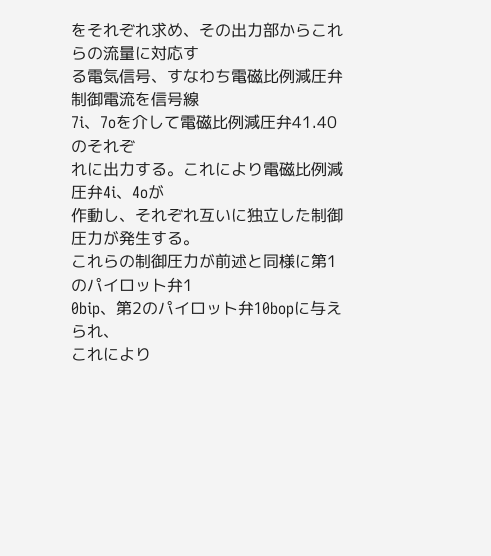をそれぞれ求め、その出力部からこれらの流量に対応す
る電気信号、すなわち電磁比例減圧弁制御電流を信号線
7i、7oを介して電磁比例減圧弁41.40のそれぞ
れに出力する。これにより電磁比例減圧弁4i、4oが
作動し、それぞれ互いに独立した制御圧力が発生する。
これらの制御圧力が前述と同様に第1のパイロット弁1
0bip、第2のパイロット弁10bopに与えられ、
これにより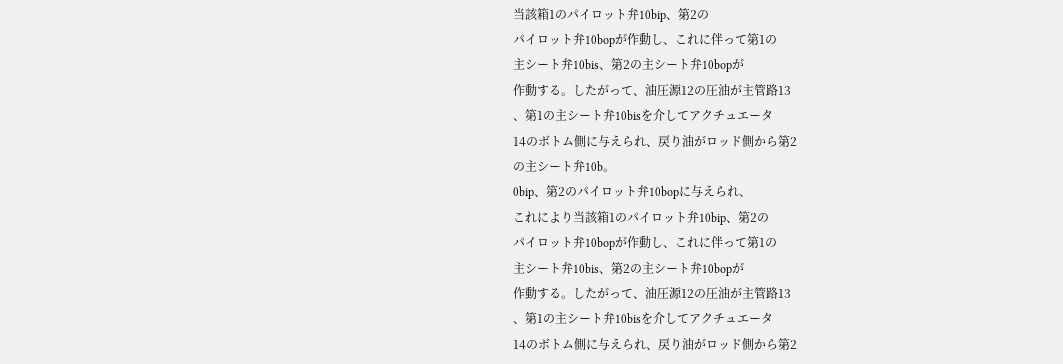当該箱1のパイロット弁10bip、第2の
パイロット弁10bopが作動し、これに伴って第1の
主シート弁10bis、第2の主シート弁10bopが
作動する。したがって、油圧源12の圧油が主管路13
、第1の主シート弁10bisを介してアクチュエータ
14のボトム側に与えられ、戻り油がロッド側から第2
の主シート弁10b。
0bip、第2のパイロット弁10bopに与えられ、
これにより当該箱1のパイロット弁10bip、第2の
パイロット弁10bopが作動し、これに伴って第1の
主シート弁10bis、第2の主シート弁10bopが
作動する。したがって、油圧源12の圧油が主管路13
、第1の主シート弁10bisを介してアクチュエータ
14のボトム側に与えられ、戻り油がロッド側から第2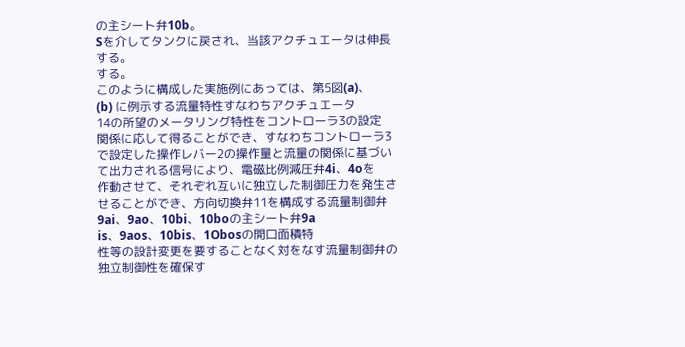の主シート弁10b。
Sを介してタンクに戻され、当該アクチュエータは伸長
する。
する。
このように構成した実施例にあっては、第5図(a)、
(b) に例示する流量特性すなわちアクチュエータ
14の所望のメータリング特性をコントローラ3の設定
関係に応して得ることができ、すなわちコントローラ3
で設定した操作レバー2の操作量と流量の関係に基づい
て出力される信号により、電磁比例減圧弁4i、4oを
作動させて、それぞれ互いに独立した制御圧力を発生さ
せることができ、方向切換弁11を構成する流量制御弁
9ai、9ao、10bi、10boの主シート弁9a
is、9aos、10bis、1Obosの開口面積特
性等の設計変更を要することなく対をなす流量制御弁の
独立制御性を確保す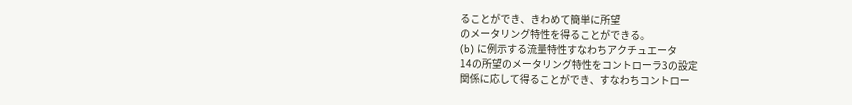ることができ、きわめて簡単に所望
のメータリング特性を得ることができる。
(b) に例示する流量特性すなわちアクチュエータ
14の所望のメータリング特性をコントローラ3の設定
関係に応して得ることができ、すなわちコントロー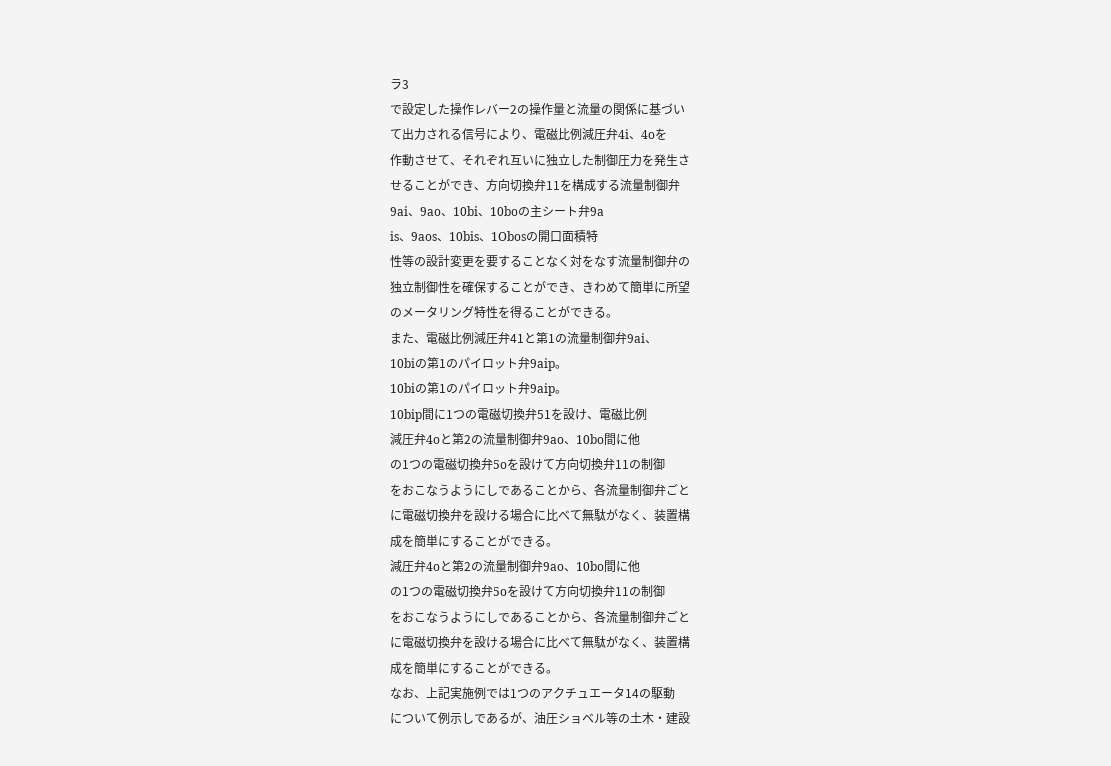ラ3
で設定した操作レバー2の操作量と流量の関係に基づい
て出力される信号により、電磁比例減圧弁4i、4oを
作動させて、それぞれ互いに独立した制御圧力を発生さ
せることができ、方向切換弁11を構成する流量制御弁
9ai、9ao、10bi、10boの主シート弁9a
is、9aos、10bis、1Obosの開口面積特
性等の設計変更を要することなく対をなす流量制御弁の
独立制御性を確保することができ、きわめて簡単に所望
のメータリング特性を得ることができる。
また、電磁比例減圧弁41と第1の流量制御弁9ai、
10biの第1のパイロット弁9aip。
10biの第1のパイロット弁9aip。
10bip間に1つの電磁切換弁51を設け、電磁比例
減圧弁4oと第2の流量制御弁9ao、10bo間に他
の1つの電磁切換弁5oを設けて方向切換弁11の制御
をおこなうようにしであることから、各流量制御弁ごと
に電磁切換弁を設ける場合に比べて無駄がなく、装置構
成を簡単にすることができる。
減圧弁4oと第2の流量制御弁9ao、10bo間に他
の1つの電磁切換弁5oを設けて方向切換弁11の制御
をおこなうようにしであることから、各流量制御弁ごと
に電磁切換弁を設ける場合に比べて無駄がなく、装置構
成を簡単にすることができる。
なお、上記実施例では1つのアクチュエータ14の駆動
について例示しであるが、油圧ショベル等の土木・建設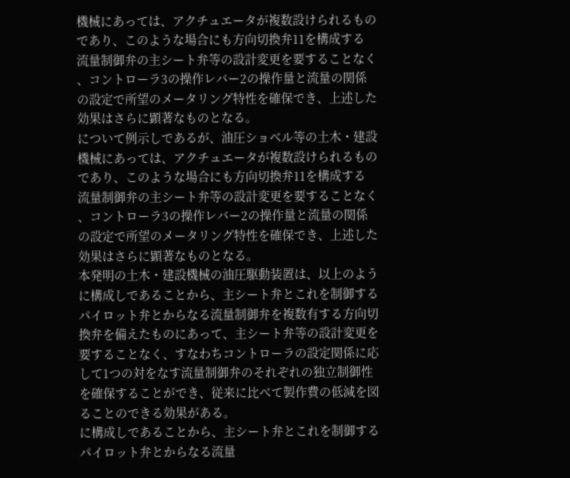機械にあっては、アクチュエータが複数設けられるもの
であり、このような場合にも方向切換弁11を構成する
流量制御弁の主シート弁等の設計変更を要することなく
、コントローラ3の操作レバー2の操作量と流量の関係
の設定で所望のメータリング特性を確保でき、上述した
効果はさらに顕著なものとなる。
について例示しであるが、油圧ショベル等の土木・建設
機械にあっては、アクチュエータが複数設けられるもの
であり、このような場合にも方向切換弁11を構成する
流量制御弁の主シート弁等の設計変更を要することなく
、コントローラ3の操作レバー2の操作量と流量の関係
の設定で所望のメータリング特性を確保でき、上述した
効果はさらに顕著なものとなる。
本発明の土木・建設機械の油圧駆動装置は、以上のよう
に構成しであることから、主シート弁とこれを制御する
パイロット弁とからなる流量制御弁を複数有する方向切
換弁を備えたものにあって、主シート弁等の設計変更を
要することなく、すなわちコントローラの設定関係に応
して1つの対をなす流量制御弁のそれぞれの独立制御性
を確保することができ、従来に比べて製作費の低減を図
ることのできる効果がある。
に構成しであることから、主シート弁とこれを制御する
パイロット弁とからなる流量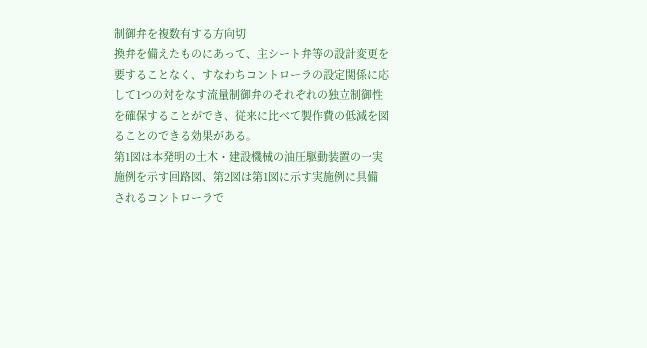制御弁を複数有する方向切
換弁を備えたものにあって、主シート弁等の設計変更を
要することなく、すなわちコントローラの設定関係に応
して1つの対をなす流量制御弁のそれぞれの独立制御性
を確保することができ、従来に比べて製作費の低減を図
ることのできる効果がある。
第1図は本発明の土木・建設機械の油圧駆動装置の一実
施例を示す回路図、第2図は第1図に示す実施例に具備
されるコントローラで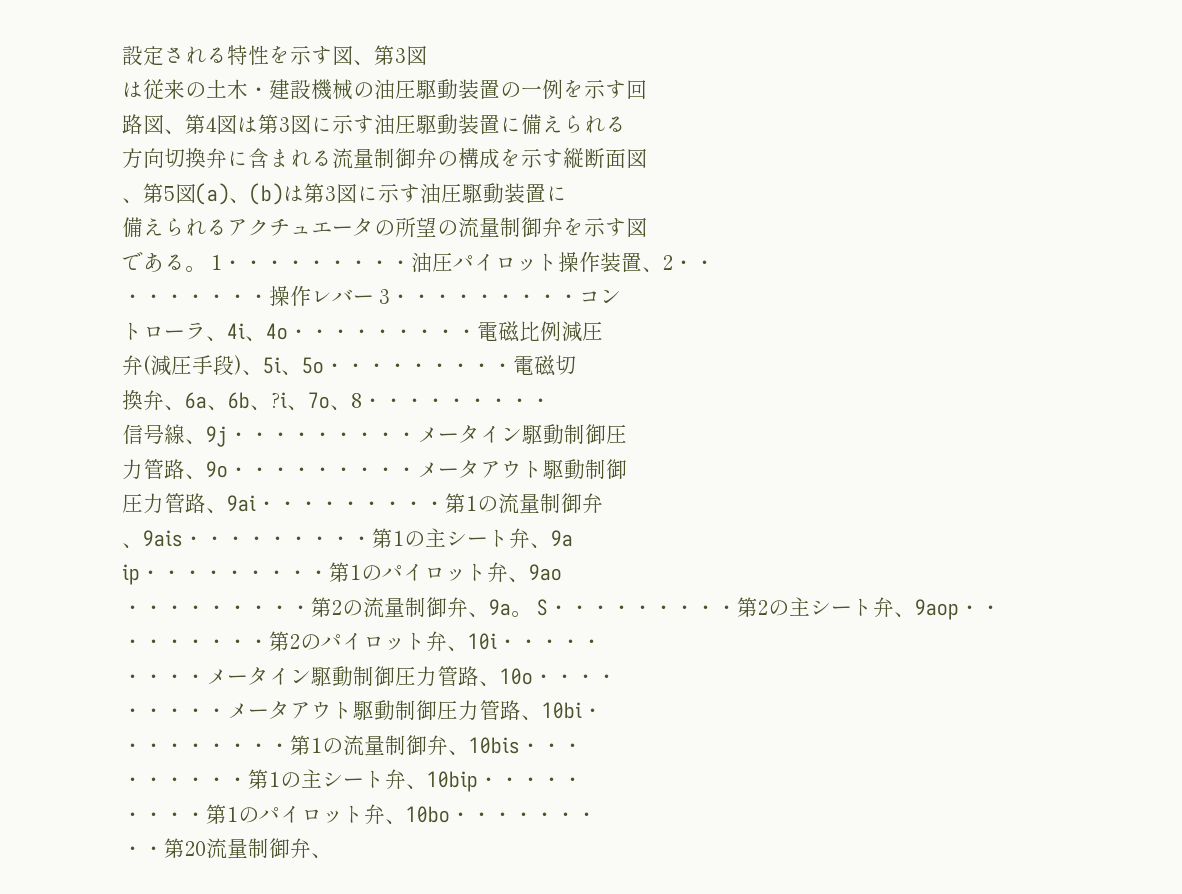設定される特性を示す図、第3図
は従来の土木・建設機械の油圧駆動装置の一例を示す回
路図、第4図は第3図に示す油圧駆動装置に備えられる
方向切換弁に含まれる流量制御弁の構成を示す縦断面図
、第5図(a)、(b)は第3図に示す油圧駆動装置に
備えられるアクチュエータの所望の流量制御弁を示す図
である。 1・・・・・・・・・油圧パイロット操作装置、2・・
・・・・・・・操作レバー 3・・・・・・・・・コン
トローラ、4i、4o・・・・・・・・・電磁比例減圧
弁(減圧手段)、5i、5o・・・・・・・・・電磁切
換弁、6a、6b、?i、7o、8・・・・・・・・・
信号線、9j・・・・・・・・・メータイン駆動制御圧
力管路、9o・・・・・・・・・メータアウト駆動制御
圧力管路、9ai・・・・・・・・・第1の流量制御弁
、9ais・・・・・・・・・第1の主シート弁、9a
ip・・・・・・・・・第1のパイロット弁、9ao
・・・・・・・・・第2の流量制御弁、9a。 S・・・・・・・・・第2の主シート弁、9aop・・
・・・・・・・第2のパイロット弁、10i・・・・・
・・・・メータイン駆動制御圧力管路、10o・・・・
・・・・・メータアウト駆動制御圧力管路、10bi・
・・・・・・・・第1の流量制御弁、10bis・・・
・・・・・・第1の主シート弁、10bip・・・・・
・・・・第1のパイロット弁、10bo・・・・・・・
・・第20流量制御弁、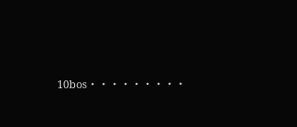10bos・・・・・・・・・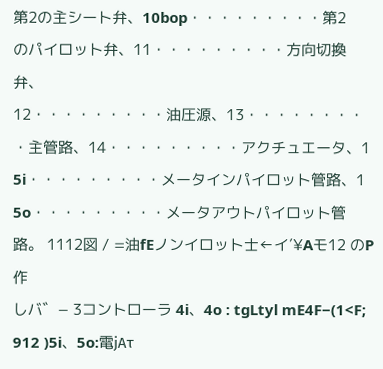第2の主シート弁、10bop・・・・・・・・・第2
のパイロット弁、11・・・・・・・・・方向切換弁、
12・・・・・・・・・油圧源、13・・・・・・・・
・主管路、14・・・・・・・・・アクチュエータ、1
5i・・・・・・・・・メータインパイロット管路、1
5o・・・・・・・・・メータアウトパイロット管路。 1112図 / =油fEノンイロット士←イ′¥Aモ12 のP作
しバ゛− 3コントローラ 4i、4o : tgLtyl mE4F−(1<F;
912 )5i、5o:電jAτ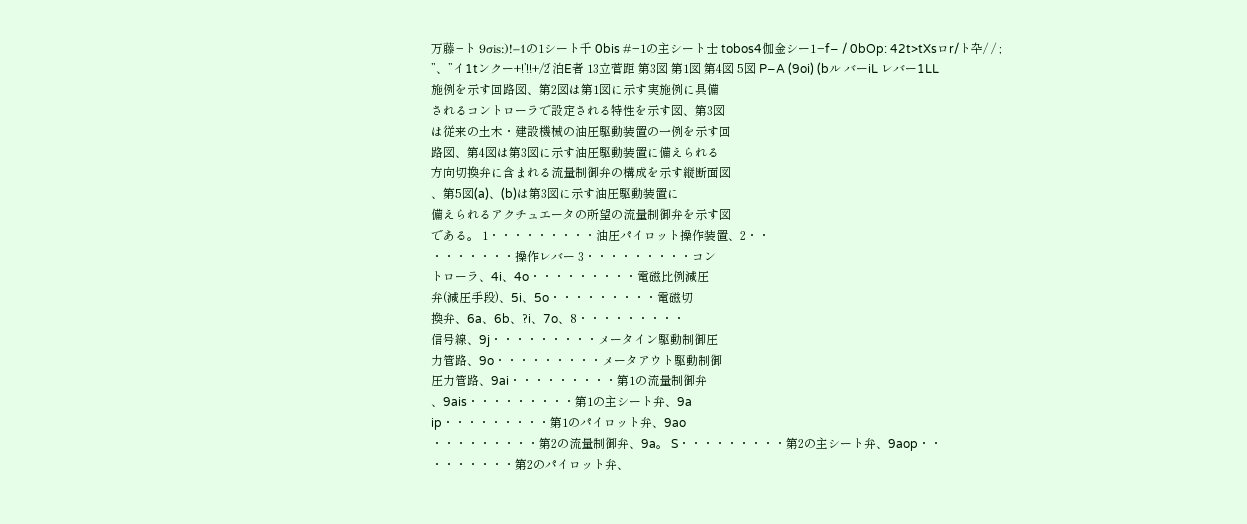万藤−ト 9σis:)!−1の1シート千 0bis #−1の主シート士 tobos4伽金シー1−f− / 0bOp: 42t>tXsロr/ト卆/ / ;
”、”イ1tンクー+!’!!+/2゛泊E者 13立菅距 第3図 第1図 第4図 5図 P−A (9oi) (bル バーiL レバー1LL
施例を示す回路図、第2図は第1図に示す実施例に具備
されるコントローラで設定される特性を示す図、第3図
は従来の土木・建設機械の油圧駆動装置の一例を示す回
路図、第4図は第3図に示す油圧駆動装置に備えられる
方向切換弁に含まれる流量制御弁の構成を示す縦断面図
、第5図(a)、(b)は第3図に示す油圧駆動装置に
備えられるアクチュエータの所望の流量制御弁を示す図
である。 1・・・・・・・・・油圧パイロット操作装置、2・・
・・・・・・・操作レバー 3・・・・・・・・・コン
トローラ、4i、4o・・・・・・・・・電磁比例減圧
弁(減圧手段)、5i、5o・・・・・・・・・電磁切
換弁、6a、6b、?i、7o、8・・・・・・・・・
信号線、9j・・・・・・・・・メータイン駆動制御圧
力管路、9o・・・・・・・・・メータアウト駆動制御
圧力管路、9ai・・・・・・・・・第1の流量制御弁
、9ais・・・・・・・・・第1の主シート弁、9a
ip・・・・・・・・・第1のパイロット弁、9ao
・・・・・・・・・第2の流量制御弁、9a。 S・・・・・・・・・第2の主シート弁、9aop・・
・・・・・・・第2のパイロット弁、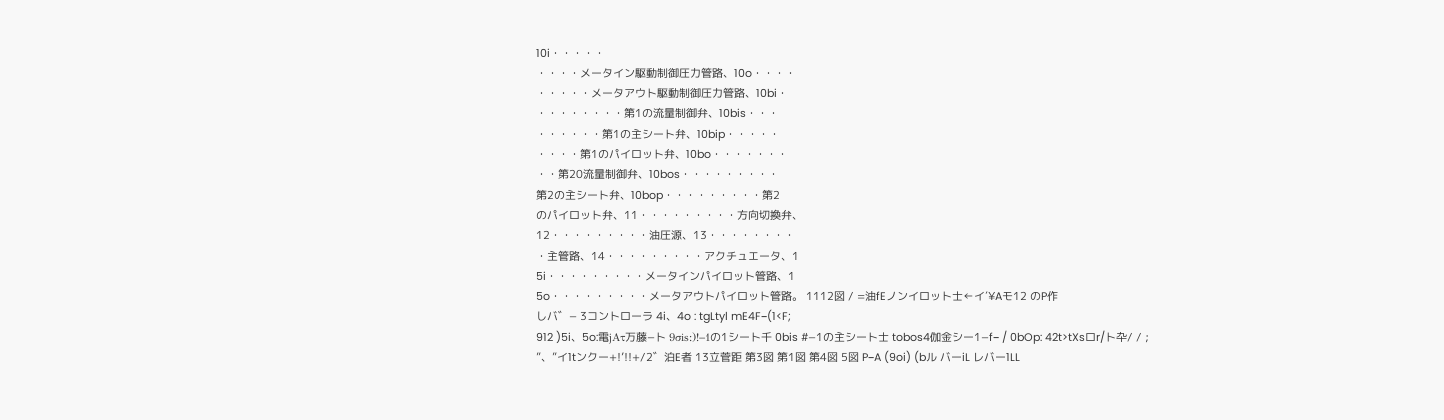10i・・・・・
・・・・メータイン駆動制御圧力管路、10o・・・・
・・・・・メータアウト駆動制御圧力管路、10bi・
・・・・・・・・第1の流量制御弁、10bis・・・
・・・・・・第1の主シート弁、10bip・・・・・
・・・・第1のパイロット弁、10bo・・・・・・・
・・第20流量制御弁、10bos・・・・・・・・・
第2の主シート弁、10bop・・・・・・・・・第2
のパイロット弁、11・・・・・・・・・方向切換弁、
12・・・・・・・・・油圧源、13・・・・・・・・
・主管路、14・・・・・・・・・アクチュエータ、1
5i・・・・・・・・・メータインパイロット管路、1
5o・・・・・・・・・メータアウトパイロット管路。 1112図 / =油fEノンイロット士←イ′¥Aモ12 のP作
しバ゛− 3コントローラ 4i、4o : tgLtyl mE4F−(1<F;
912 )5i、5o:電jAτ万藤−ト 9σis:)!−1の1シート千 0bis #−1の主シート士 tobos4伽金シー1−f− / 0bOp: 42t>tXsロr/ト卆/ / ;
”、”イ1tンクー+!’!!+/2゛泊E者 13立菅距 第3図 第1図 第4図 5図 P−A (9oi) (bル バーiL レバー1LL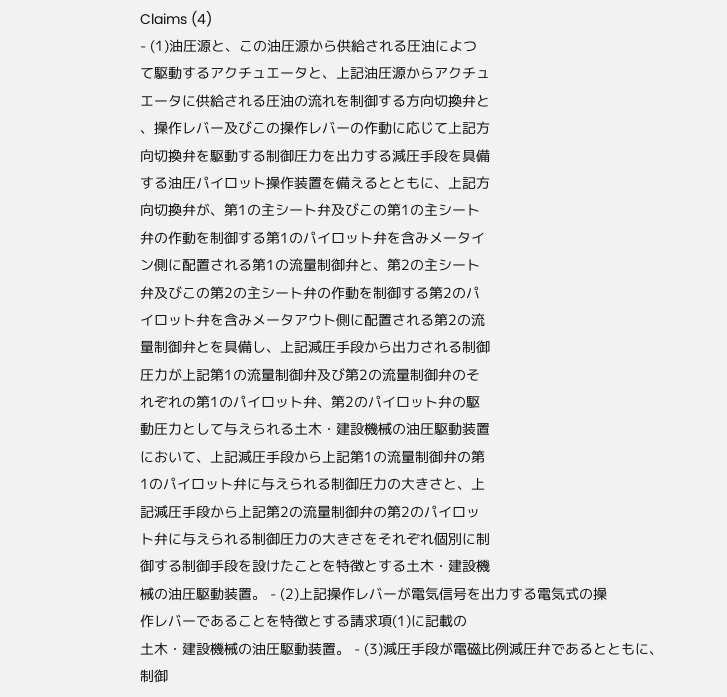Claims (4)
- (1)油圧源と、この油圧源から供給される圧油によつ
て駆動するアクチュエータと、上記油圧源からアクチュ
エータに供給される圧油の流れを制御する方向切換弁と
、操作レバー及びこの操作レバーの作動に応じて上記方
向切換弁を駆動する制御圧力を出力する減圧手段を具備
する油圧パイロット操作装置を備えるとともに、上記方
向切換弁が、第1の主シート弁及びこの第1の主シート
弁の作動を制御する第1のパイロット弁を含みメータイ
ン側に配置される第1の流量制御弁と、第2の主シート
弁及びこの第2の主シート弁の作動を制御する第2のパ
イロット弁を含みメータアウト側に配置される第2の流
量制御弁とを具備し、上記減圧手段から出力される制御
圧力が上記第1の流量制御弁及び第2の流量制御弁のそ
れぞれの第1のパイロット弁、第2のパイロット弁の駆
動圧力として与えられる土木・建設機械の油圧駆動装置
において、上記減圧手段から上記第1の流量制御弁の第
1のパイロット弁に与えられる制御圧力の大きさと、上
記減圧手段から上記第2の流量制御弁の第2のパイロッ
ト弁に与えられる制御圧力の大きさをそれぞれ個別に制
御する制御手段を設けたことを特徴とする土木・建設機
械の油圧駆動装置。 - (2)上記操作レバーが電気信号を出力する電気式の操
作レバーであることを特徴とする請求項(1)に記載の
土木・建設機械の油圧駆動装置。 - (3)減圧手段が電磁比例減圧弁であるとともに、制御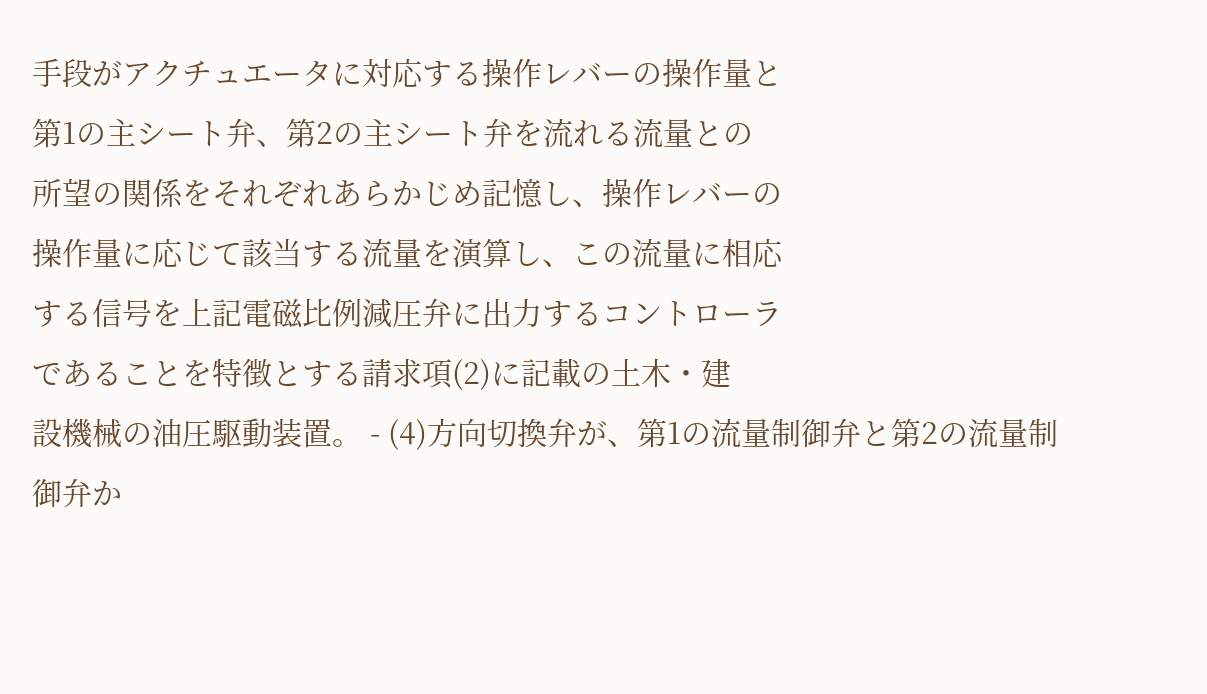手段がアクチュエータに対応する操作レバーの操作量と
第1の主シート弁、第2の主シート弁を流れる流量との
所望の関係をそれぞれあらかじめ記憶し、操作レバーの
操作量に応じて該当する流量を演算し、この流量に相応
する信号を上記電磁比例減圧弁に出力するコントローラ
であることを特徴とする請求項(2)に記載の土木・建
設機械の油圧駆動装置。 - (4)方向切換弁が、第1の流量制御弁と第2の流量制
御弁か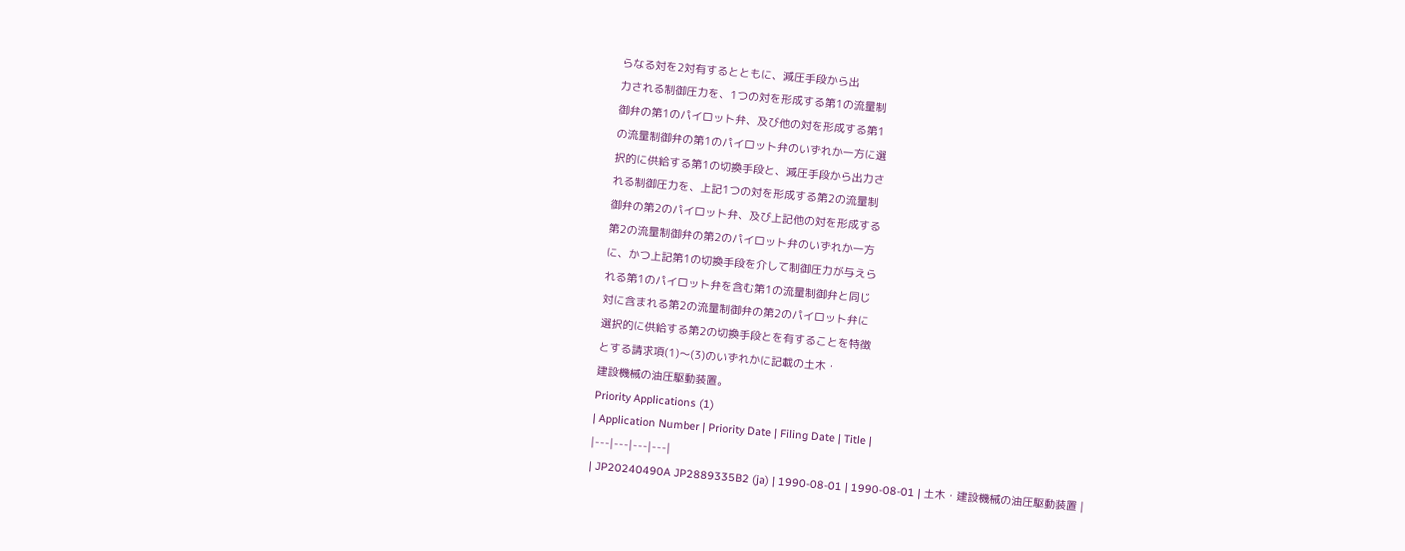らなる対を2対有するとともに、減圧手段から出
力される制御圧力を、1つの対を形成する第1の流量制
御弁の第1のパイロット弁、及び他の対を形成する第1
の流量制御弁の第1のパイロット弁のいずれか一方に選
択的に供給する第1の切換手段と、減圧手段から出力さ
れる制御圧力を、上記1つの対を形成する第2の流量制
御弁の第2のパイロット弁、及び上記他の対を形成する
第2の流量制御弁の第2のパイロット弁のいずれか一方
に、かつ上記第1の切換手段を介して制御圧力が与えら
れる第1のパイロット弁を含む第1の流量制御弁と同じ
対に含まれる第2の流量制御弁の第2のパイロット弁に
選択的に供給する第2の切換手段とを有することを特徴
とする請求項(1)〜(3)のいずれかに記載の土木・
建設機械の油圧駆動装置。
Priority Applications (1)
| Application Number | Priority Date | Filing Date | Title |
|---|---|---|---|
| JP20240490A JP2889335B2 (ja) | 1990-08-01 | 1990-08-01 | 土木・建設機械の油圧駆動装置 |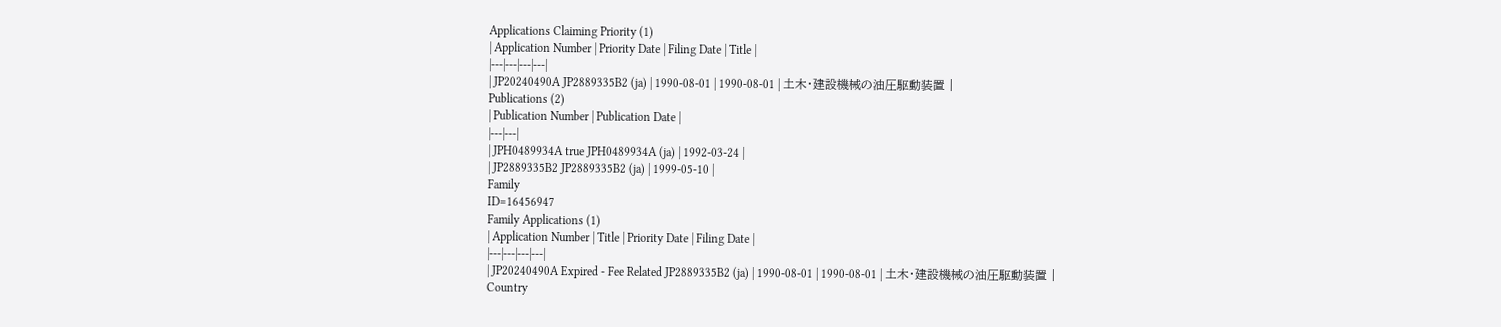Applications Claiming Priority (1)
| Application Number | Priority Date | Filing Date | Title |
|---|---|---|---|
| JP20240490A JP2889335B2 (ja) | 1990-08-01 | 1990-08-01 | 土木・建設機械の油圧駆動装置 |
Publications (2)
| Publication Number | Publication Date |
|---|---|
| JPH0489934A true JPH0489934A (ja) | 1992-03-24 |
| JP2889335B2 JP2889335B2 (ja) | 1999-05-10 |
Family
ID=16456947
Family Applications (1)
| Application Number | Title | Priority Date | Filing Date |
|---|---|---|---|
| JP20240490A Expired - Fee Related JP2889335B2 (ja) | 1990-08-01 | 1990-08-01 | 土木・建設機械の油圧駆動装置 |
Country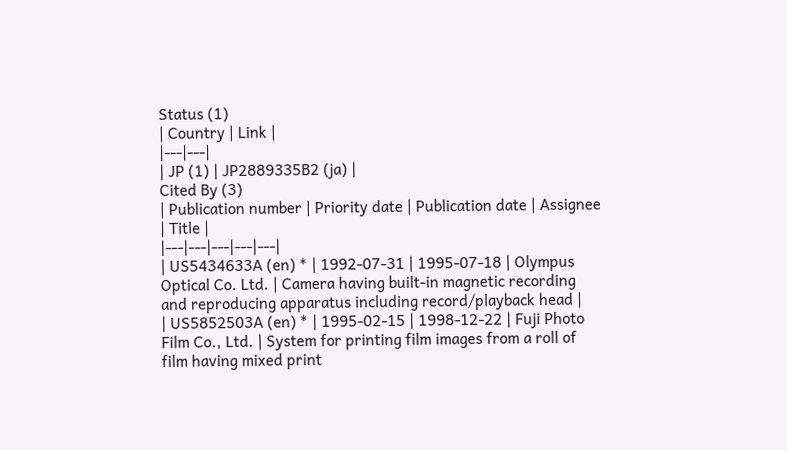Status (1)
| Country | Link |
|---|---|
| JP (1) | JP2889335B2 (ja) |
Cited By (3)
| Publication number | Priority date | Publication date | Assignee | Title |
|---|---|---|---|---|
| US5434633A (en) * | 1992-07-31 | 1995-07-18 | Olympus Optical Co. Ltd. | Camera having built-in magnetic recording and reproducing apparatus including record/playback head |
| US5852503A (en) * | 1995-02-15 | 1998-12-22 | Fuji Photo Film Co., Ltd. | System for printing film images from a roll of film having mixed print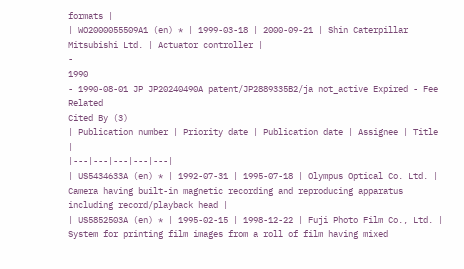formats |
| WO2000055509A1 (en) * | 1999-03-18 | 2000-09-21 | Shin Caterpillar Mitsubishi Ltd. | Actuator controller |
-
1990
- 1990-08-01 JP JP20240490A patent/JP2889335B2/ja not_active Expired - Fee Related
Cited By (3)
| Publication number | Priority date | Publication date | Assignee | Title |
|---|---|---|---|---|
| US5434633A (en) * | 1992-07-31 | 1995-07-18 | Olympus Optical Co. Ltd. | Camera having built-in magnetic recording and reproducing apparatus including record/playback head |
| US5852503A (en) * | 1995-02-15 | 1998-12-22 | Fuji Photo Film Co., Ltd. | System for printing film images from a roll of film having mixed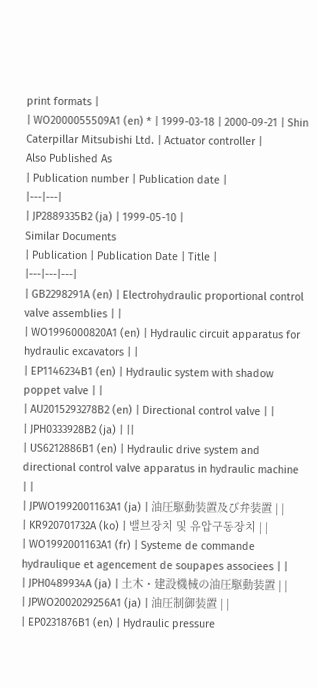print formats |
| WO2000055509A1 (en) * | 1999-03-18 | 2000-09-21 | Shin Caterpillar Mitsubishi Ltd. | Actuator controller |
Also Published As
| Publication number | Publication date |
|---|---|
| JP2889335B2 (ja) | 1999-05-10 |
Similar Documents
| Publication | Publication Date | Title |
|---|---|---|
| GB2298291A (en) | Electrohydraulic proportional control valve assemblies | |
| WO1996000820A1 (en) | Hydraulic circuit apparatus for hydraulic excavators | |
| EP1146234B1 (en) | Hydraulic system with shadow poppet valve | |
| AU2015293278B2 (en) | Directional control valve | |
| JPH0333928B2 (ja) | ||
| US6212886B1 (en) | Hydraulic drive system and directional control valve apparatus in hydraulic machine | |
| JPWO1992001163A1 (ja) | 油圧駆動装置及び弁装置 | |
| KR920701732A (ko) | 밸브장치 및 유압구동장치 | |
| WO1992001163A1 (fr) | Systeme de commande hydraulique et agencement de soupapes associees | |
| JPH0489934A (ja) | 土木・建設機械の油圧駆動装置 | |
| JPWO2002029256A1 (ja) | 油圧制御装置 | |
| EP0231876B1 (en) | Hydraulic pressure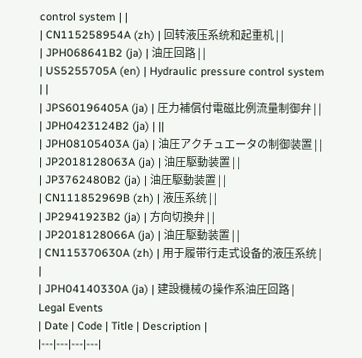control system | |
| CN115258954A (zh) | 回转液压系统和起重机 | |
| JPH068641B2 (ja) | 油圧回路 | |
| US5255705A (en) | Hydraulic pressure control system | |
| JPS60196405A (ja) | 圧力補償付電磁比例流量制御弁 | |
| JPH0423124B2 (ja) | ||
| JPH08105403A (ja) | 油圧アクチュエータの制御装置 | |
| JP2018128063A (ja) | 油圧駆動装置 | |
| JP3762480B2 (ja) | 油圧駆動装置 | |
| CN111852969B (zh) | 液压系统 | |
| JP2941923B2 (ja) | 方向切換弁 | |
| JP2018128066A (ja) | 油圧駆動装置 | |
| CN115370630A (zh) | 用于履带行走式设备的液压系统 | |
| JPH04140330A (ja) | 建設機械の操作系油圧回路 |
Legal Events
| Date | Code | Title | Description |
|---|---|---|---|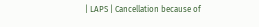| LAPS | Cancellation because of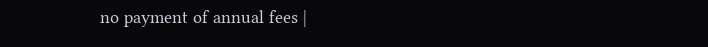no payment of annual fees |